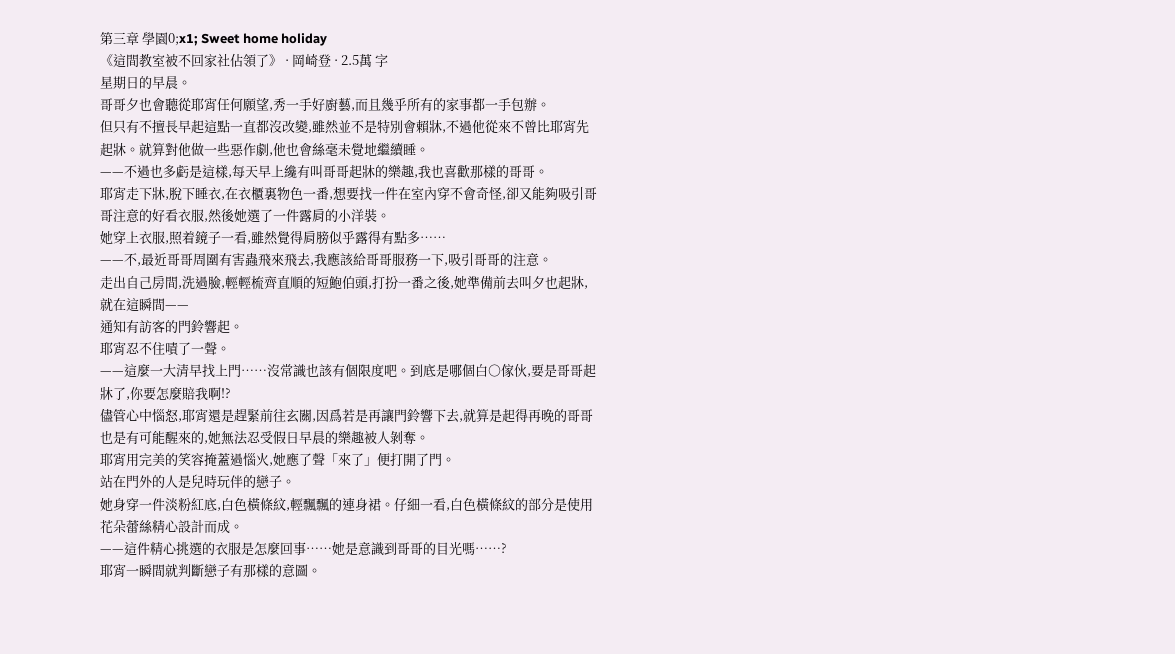第三章 學園0;x1; Sweet home holiday
《這間教室被不回家社佔領了》 · 岡崎登 · 2.5萬 字
星期日的早晨。
哥哥夕也會聽從耶宵任何願望,秀一手好廚藝,而且幾乎所有的家事都一手包辦。
但只有不擅長早起這點一直都沒改變,雖然並不是特別會賴牀,不過他從來不曾比耶宵先起牀。就算對他做一些惡作劇,他也會絲毫未覺地繼續睡。
——不過也多虧是這樣,每天早上纔有叫哥哥起牀的樂趣,我也喜歡那樣的哥哥。
耶宵走下牀,脫下睡衣,在衣櫃裏物色一番,想要找一件在室內穿不會奇怪,卻又能夠吸引哥哥注意的好看衣服,然後她選了一件露肩的小洋裝。
她穿上衣服,照着鏡子一看,雖然覺得肩膀似乎露得有點多……
——不,最近哥哥周圍有害蟲飛來飛去,我應該給哥哥服務一下,吸引哥哥的注意。
走出自己房間,洗過臉,輕輕梳齊直順的短鮑伯頭,打扮一番之後,她準備前去叫夕也起牀,就在這瞬間——
通知有訪客的門鈴響起。
耶宵忍不住嘖了一聲。
——這麼一大清早找上門……沒常識也該有個限度吧。到底是哪個白○傢伙,要是哥哥起牀了,你要怎麼賠我啊!?
儘管心中惱怒,耶宵還是趕緊前往玄關,因爲若是再讓門鈴響下去,就算是起得再晚的哥哥也是有可能醒來的,她無法忍受假日早晨的樂趣被人剝奪。
耶宵用完美的笑容掩蓋過惱火,她應了聲「來了」便打開了門。
站在門外的人是兒時玩伴的戀子。
她身穿一件淡粉紅底,白色橫條紋,輕飄飄的連身裙。仔細一看,白色橫條紋的部分是使用花朵蕾絲精心設計而成。
——這件精心挑選的衣服是怎麼回事……她是意識到哥哥的目光嗎……?
耶宵一瞬間就判斷戀子有那樣的意圖。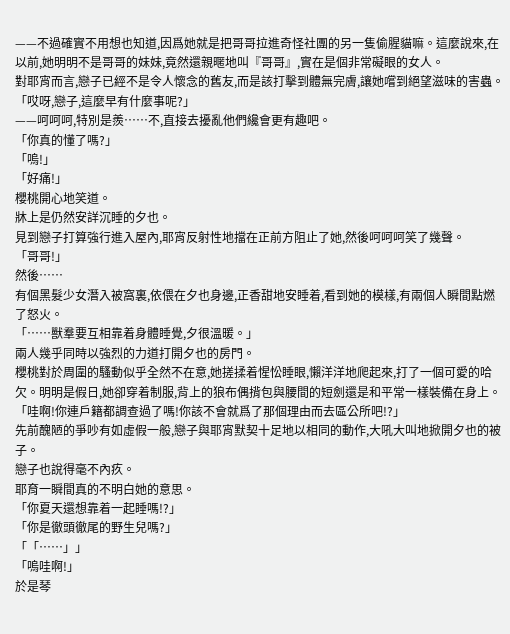——不過確實不用想也知道,因爲她就是把哥哥拉進奇怪社團的另一隻偷腥貓嘛。這麼說來,在以前,她明明不是哥哥的妹妹,竟然還親暱地叫『哥哥』,實在是個非常礙眼的女人。
對耶宵而言,戀子已經不是令人懷念的舊友,而是該打擊到體無完膚,讓她嚐到絕望滋味的害蟲。
「哎呀,戀子,這麼早有什麼事呢?」
——呵呵呵,特別是羨……不,直接去擾亂他們纔會更有趣吧。
「你真的懂了嗎?」
「嗚!」
「好痛!」
櫻桃開心地笑道。
牀上是仍然安詳沉睡的夕也。
見到戀子打算強行進入屋內,耶宵反射性地擋在正前方阻止了她,然後呵呵呵笑了幾聲。
「哥哥!」
然後……
有個黑髮少女潛入被窩裏,依偎在夕也身邊,正香甜地安睡着,看到她的模樣,有兩個人瞬間點燃了怒火。
「……獸羣要互相靠着身體睡覺,夕很溫暖。」
兩人幾乎同時以強烈的力道打開夕也的房門。
櫻桃對於周圍的騷動似乎全然不在意,她搓揉着惺忪睡眼,懶洋洋地爬起來,打了一個可愛的哈欠。明明是假日,她卻穿着制服,背上的狼布偶揹包與腰間的短劍還是和平常一樣裝備在身上。
「哇啊!你連戶籍都調查過了嗎!你該不會就爲了那個理由而去區公所吧!?」
先前醜陋的爭吵有如虛假一般,戀子與耶宵默契十足地以相同的動作,大吼大叫地掀開夕也的被子。
戀子也說得毫不內疚。
耶育一瞬間真的不明白她的意思。
「你夏天還想靠着一起睡嗎!?」
「你是徹頭徹尾的野生兒嗎?」
「「……」」
「嗚哇啊!」
於是琴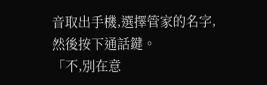音取出手機,選擇管家的名字,然後按下通話鍵。
「不,別在意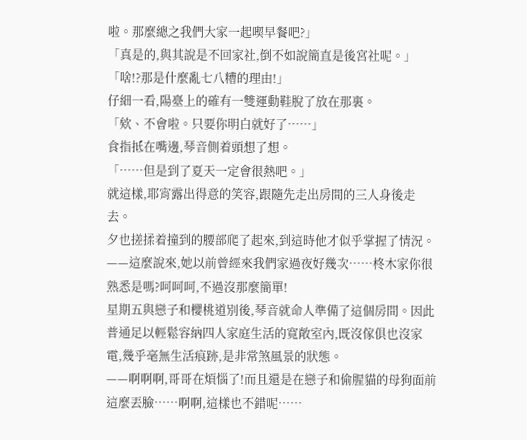啦。那麼總之我們大家一起喫早餐吧?」
「真是的,與其說是不回家社,倒不如說簡直是後宮社呢。」
「啥!?那是什麼亂七八糟的理由!」
仔細一看,陽臺上的確有一雙運動鞋脫了放在那裏。
「欸、不會啦。只要你明白就好了……」
食指抵在嘴邊,琴音側着頭想了想。
「……但是到了夏天一定會很熱吧。」
就這樣,耶宵露出得意的笑容,跟隨先走出房間的三人身後走去。
夕也搓揉着撞到的腰部爬了起來,到這時他才似乎掌握了情況。
——這麼說來,她以前曾經來我們家過夜好幾次……柊木家你很熟悉是嗎?呵呵呵,不過沒那麼簡單!
星期五與戀子和櫻桃道別後,琴音就命人準備了這個房間。因此普通足以輕鬆容納四人家庭生活的寬敞室內,既沒傢俱也沒家電,幾乎毫無生活痕跡,是非常煞風景的狀態。
——啊啊啊,哥哥在煩惱了!而且還是在戀子和偷腥貓的母狗面前這麼丟臉……啊啊,這樣也不錯呢……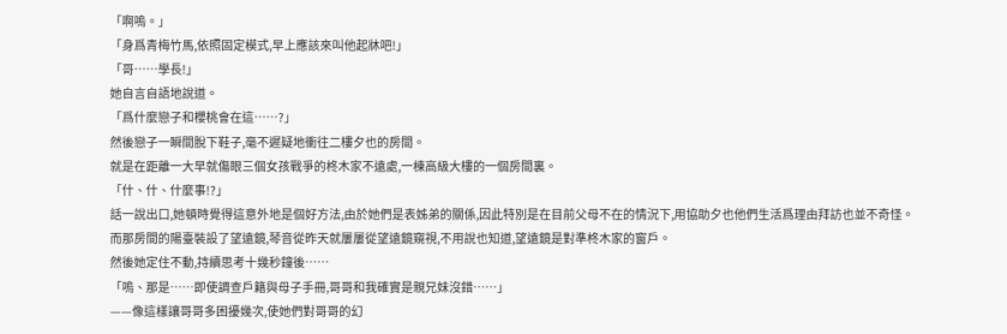「啊嗚。」
「身爲青梅竹馬,依照固定模式,早上應該來叫他起牀吧!」
「哥……學長!」
她自言自語地說道。
「爲什麼戀子和櫻桃會在這……?」
然後戀子一瞬間脫下鞋子,毫不遲疑地衝往二樓夕也的房間。
就是在距離一大早就傷眼三個女孩戰爭的柊木家不遠處,一棟高級大樓的一個房間裏。
「什、什、什麼事!?」
話一說出口,她頓時覺得這意外地是個好方法,由於她們是表姊弟的關係,因此特別是在目前父母不在的情況下,用協助夕也他們生活爲理由拜訪也並不奇怪。
而那房間的陽臺裝設了望遠鏡,琴音從昨天就屢屢從望遠鏡窺視,不用說也知道,望遠鏡是對準柊木家的窗戶。
然後她定住不動,持續思考十幾秒鐘後……
「嗚、那是……即使調查戶籍與母子手冊,哥哥和我確實是親兄妹沒錯……」
——像這樣讓哥哥多困擾幾次,使她們對哥哥的幻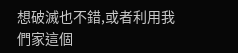想破滅也不錯,或者利用我們家這個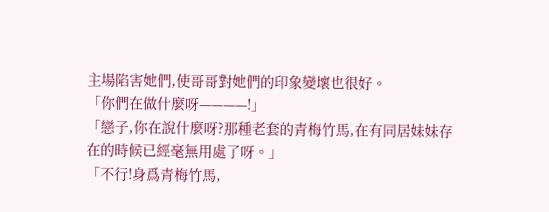主場陷害她們,使哥哥對她們的印象變壞也很好。
「你們在做什麼呀————!」
「戀子,你在說什麼呀?那種老套的青梅竹馬,在有同居妹妹存在的時候已經毫無用處了呀。」
「不行!身爲青梅竹馬,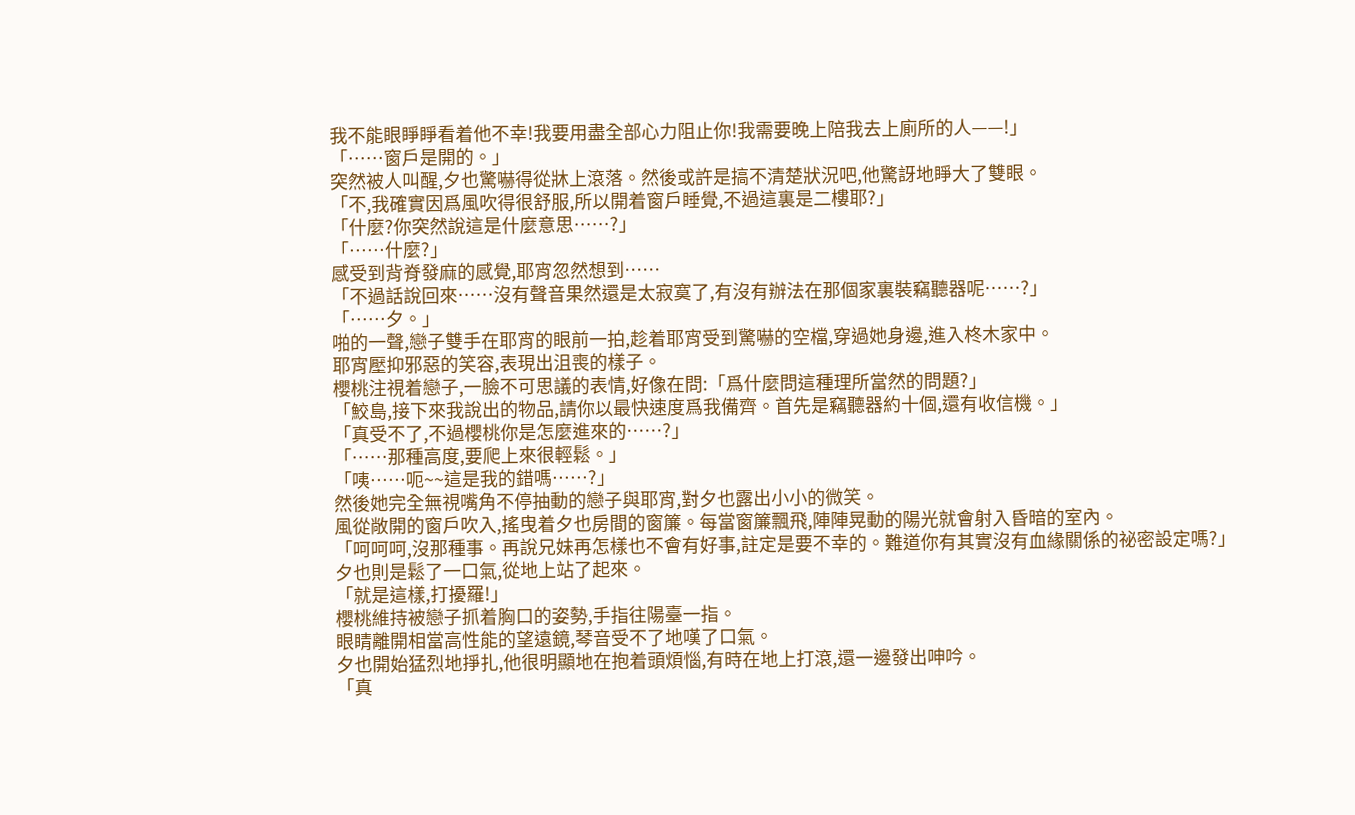我不能眼睜睜看着他不幸!我要用盡全部心力阻止你!我需要晚上陪我去上廁所的人——!」
「……窗戶是開的。」
突然被人叫醒,夕也驚嚇得從牀上滾落。然後或許是搞不清楚狀況吧,他驚訝地睜大了雙眼。
「不,我確實因爲風吹得很舒服,所以開着窗戶睡覺,不過這裏是二樓耶?」
「什麼?你突然說這是什麼意思……?」
「……什麼?」
感受到背脊發麻的感覺,耶宵忽然想到……
「不過話說回來……沒有聲音果然還是太寂寞了,有沒有辦法在那個家裏裝竊聽器呢……?」
「……夕。」
啪的一聲,戀子雙手在耶宵的眼前一拍,趁着耶宵受到驚嚇的空檔,穿過她身邊,進入柊木家中。
耶宵壓抑邪惡的笑容,表現出沮喪的樣子。
櫻桃注視着戀子,一臉不可思議的表情,好像在問:「爲什麼問這種理所當然的問題?」
「鮫島,接下來我說出的物品,請你以最快速度爲我備齊。首先是竊聽器約十個,還有收信機。」
「真受不了,不過櫻桃你是怎麼進來的……?」
「……那種高度,要爬上來很輕鬆。」
「咦……呃~~這是我的錯嗎……?」
然後她完全無視嘴角不停抽動的戀子與耶宵,對夕也露出小小的微笑。
風從敞開的窗戶吹入,搖曳着夕也房間的窗簾。每當窗簾飄飛,陣陣晃動的陽光就會射入昏暗的室內。
「呵呵呵,沒那種事。再說兄妹再怎樣也不會有好事,註定是要不幸的。難道你有其實沒有血緣關係的祕密設定嗎?」
夕也則是鬆了一口氣,從地上站了起來。
「就是這樣,打擾羅!」
櫻桃維持被戀子抓着胸口的姿勢,手指往陽臺一指。
眼睛離開相當高性能的望遠鏡,琴音受不了地嘆了口氣。
夕也開始猛烈地掙扎,他很明顯地在抱着頭煩惱,有時在地上打滾,還一邊發出呻吟。
「真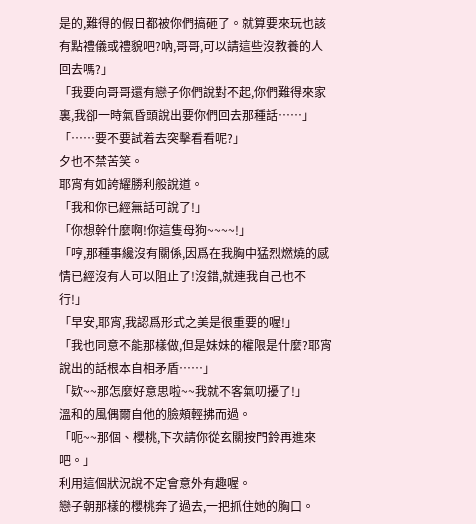是的,難得的假日都被你們搞砸了。就算要來玩也該有點禮儀或禮貌吧?吶,哥哥,可以請這些沒教養的人回去嗎?」
「我要向哥哥還有戀子你們說對不起,你們難得來家裏,我卻一時氣昏頭說出要你們回去那種話……」
「……要不要試着去突擊看看呢?」
夕也不禁苦笑。
耶宵有如誇耀勝利般說道。
「我和你已經無話可說了!」
「你想幹什麼啊!你這隻母狗~~~~!」
「哼,那種事纔沒有關係,因爲在我胸中猛烈燃燒的感情已經沒有人可以阻止了!沒錯,就連我自己也不行!」
「早安,耶宵,我認爲形式之美是很重要的喔!」
「我也同意不能那樣做,但是妹妹的權限是什麼?耶宵說出的話根本自相矛盾……」
「欵~~那怎麼好意思啦~~我就不客氣叨擾了!」
溫和的風偶爾自他的臉頰輕拂而過。
「呃~~那個、櫻桃,下次請你從玄關按門鈴再進來吧。」
利用這個狀況說不定會意外有趣喔。
戀子朝那樣的櫻桃奔了過去,一把抓住她的胸口。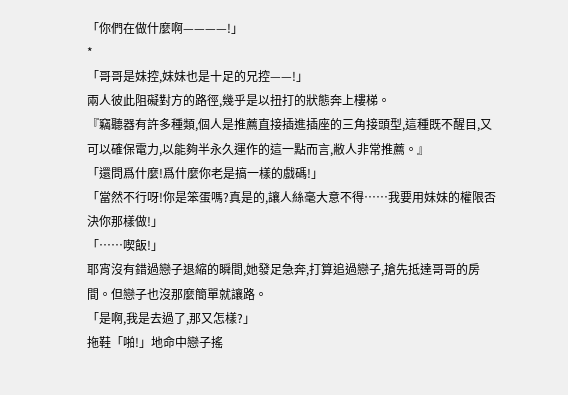「你們在做什麼啊————!」
*
「哥哥是妹控,妹妹也是十足的兄控——!」
兩人彼此阻礙對方的路徑,幾乎是以扭打的狀態奔上樓梯。
『竊聽器有許多種類,個人是推薦直接插進插座的三角接頭型,這種既不醒目,又可以確保電力,以能夠半永久運作的這一點而言,敝人非常推薦。』
「還問爲什麼!爲什麼你老是搞一樣的戲碼!」
「當然不行呀!你是笨蛋嗎?真是的,讓人絲毫大意不得……我要用妹妹的權限否決你那樣做!」
「……喫飯!」
耶宵沒有錯過戀子退縮的瞬間,她發足急奔,打算追過戀子,搶先抵達哥哥的房間。但戀子也沒那麼簡單就讓路。
「是啊,我是去過了,那又怎樣?」
拖鞋「啪!」地命中戀子搖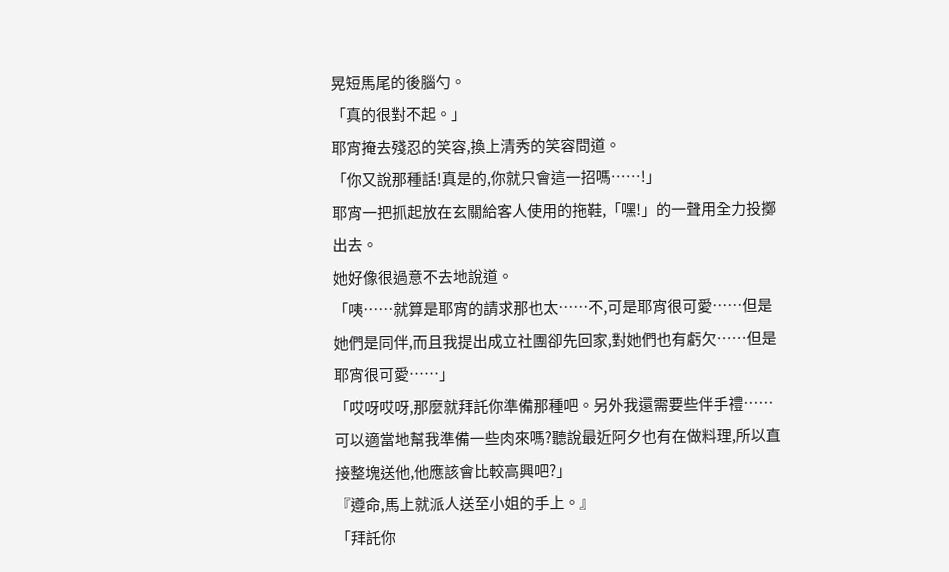晃短馬尾的後腦勺。
「真的很對不起。」
耶宵掩去殘忍的笑容,換上清秀的笑容問道。
「你又說那種話!真是的,你就只會這一招嗎……!」
耶宵一把抓起放在玄關給客人使用的拖鞋,「嘿!」的一聲用全力投擲出去。
她好像很過意不去地說道。
「咦……就算是耶宵的請求那也太……不,可是耶宵很可愛……但是她們是同伴,而且我提出成立社團卻先回家,對她們也有虧欠……但是耶宵很可愛……」
「哎呀哎呀,那麼就拜託你準備那種吧。另外我還需要些伴手禮……可以適當地幫我準備一些肉來嗎?聽說最近阿夕也有在做料理,所以直接整塊送他,他應該會比較高興吧?」
『遵命,馬上就派人送至小姐的手上。』
「拜託你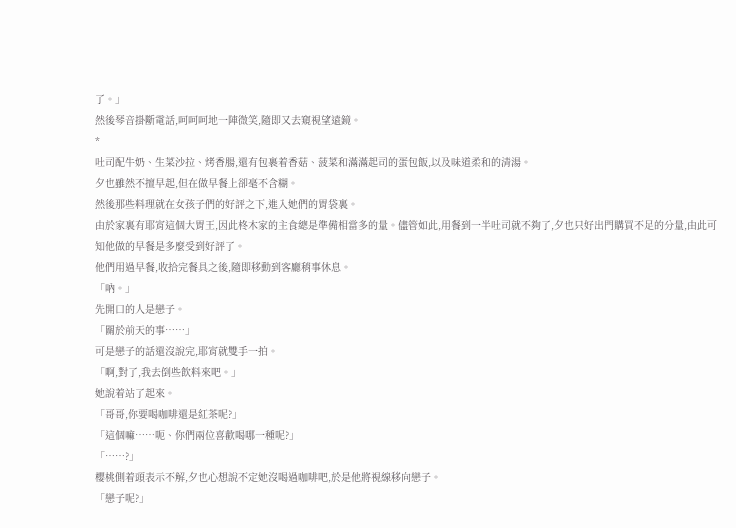了。」
然後琴音掛斷電話,呵呵呵地一陣微笑,隨即又去窺視望遠鏡。
*
吐司配牛奶、生菜沙拉、烤香腸,還有包裹着香菇、菠菜和滿滿起司的蛋包飯,以及味道柔和的清湯。
夕也雖然不擅早起,但在做早餐上卻毫不含糊。
然後那些料理就在女孩子們的好評之下,進入她們的胃袋裏。
由於家裏有耶宵這個大胃王,因此柊木家的主食總是準備相當多的量。儘管如此,用餐到一半吐司就不夠了,夕也只好出門購買不足的分量,由此可知他做的早餐是多麼受到好評了。
他們用過早餐,收拾完餐具之後,隨即移動到客廳稍事休息。
「吶。」
先開口的人是戀子。
「關於前天的事……」
可是戀子的話還沒說完,耶宵就雙手一拍。
「啊,對了,我去倒些飲料來吧。」
她說着站了起來。
「哥哥,你要喝咖啡還是紅茶呢?」
「這個嘛……呃、你們兩位喜歡喝哪一種呢?」
「……?」
櫻桃側着頭表示不解,夕也心想說不定她沒喝過咖啡吧,於是他將視線移向戀子。
「戀子呢?」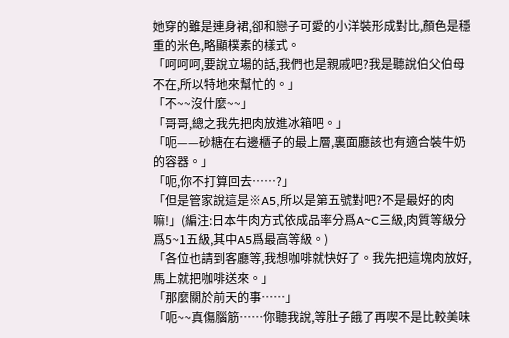她穿的雖是連身裙,卻和戀子可愛的小洋裝形成對比,顏色是穩重的米色,略顯樸素的樣式。
「呵呵呵,要說立場的話,我們也是親戚吧?我是聽說伯父伯母不在,所以特地來幫忙的。」
「不~~沒什麼~~」
「哥哥,總之我先把肉放進冰箱吧。」
「呃——砂糖在右邊櫃子的最上層,裏面廳該也有適合裝牛奶的容器。」
「呃,你不打算回去……?」
「但是管家說這是※A5,所以是第五號對吧?不是最好的肉嘛!」(編注:日本牛肉方式依成品率分爲A~C三級,肉質等級分爲5~1五級,其中A5爲最高等級。)
「各位也請到客廳等,我想咖啡就快好了。我先把這塊肉放好,馬上就把咖啡送來。」
「那麼關於前天的事……」
「呃~~真傷腦筋……你聽我說,等肚子餓了再喫不是比較美味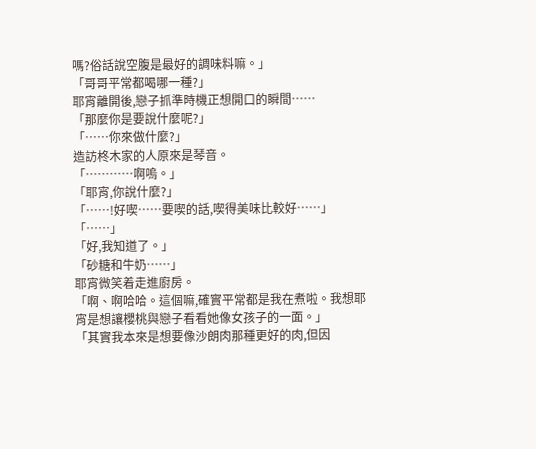嗎?俗話說空腹是最好的調味料嘛。」
「哥哥平常都喝哪一種?」
耶宵離開後,戀子抓準時機正想開口的瞬間……
「那麼你是要說什麼呢?」
「……你來做什麼?」
造訪柊木家的人原來是琴音。
「…………啊嗚。」
「耶宵,你說什麼?」
「……!好喫……要喫的話,喫得美味比較好……」
「……」
「好,我知道了。」
「砂糖和牛奶……」
耶宵微笑着走進廚房。
「啊、啊哈哈。這個嘛,確實平常都是我在煮啦。我想耶宵是想讓櫻桃與戀子看看她像女孩子的一面。」
「其實我本來是想要像沙朗肉那種更好的肉,但因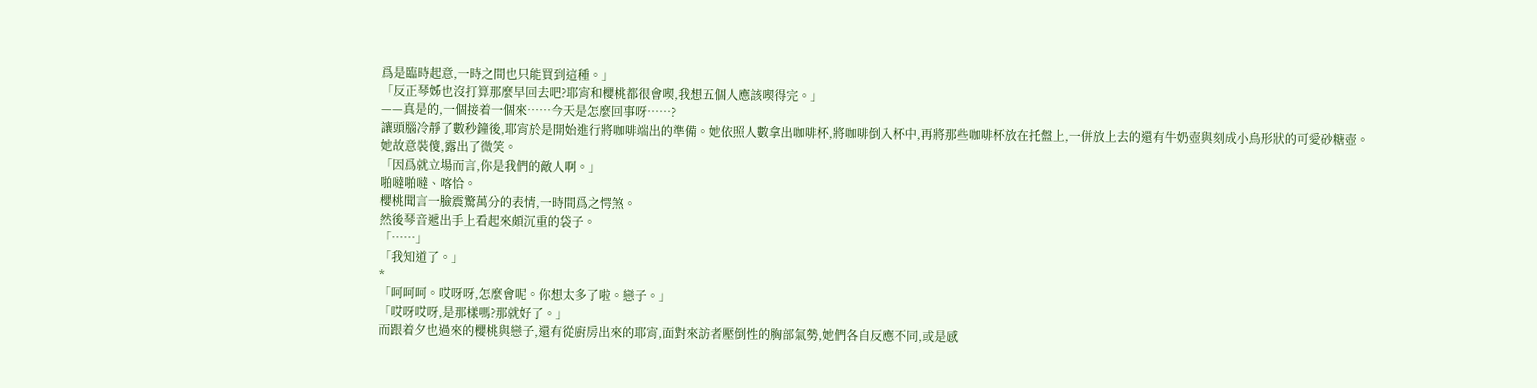爲是臨時起意,一時之間也只能買到這種。」
「反正琴姊也沒打算那麼早回去吧?耶宵和櫻桃都很會喫,我想五個人應該喫得完。」
——真是的,一個接着一個來……今天是怎麼回事呀……?
讓頭腦冷靜了數秒鐘後,耶宵於是開始進行將咖啡端出的準備。她依照人數拿出咖啡杯,將咖啡倒入杯中,再將那些咖啡杯放在托盤上,一併放上去的還有牛奶壺與刻成小鳥形狀的可愛砂糖壺。
她故意裝傻,露出了微笑。
「因爲就立場而言,你是我們的敵人啊。」
啪噠啪噠、喀恰。
櫻桃聞言一臉震驚萬分的表情,一時間爲之愕煞。
然後琴音遞出手上看起來頗沉重的袋子。
「……」
「我知道了。」
*
「呵呵呵。哎呀呀,怎麼會呢。你想太多了啦。戀子。」
「哎呀哎呀,是那樣嗎?那就好了。」
而跟着夕也過來的櫻桃與戀子,還有從廚房出來的耶宵,面對來訪者壓倒性的胸部氣勢,她們各自反應不同,或是感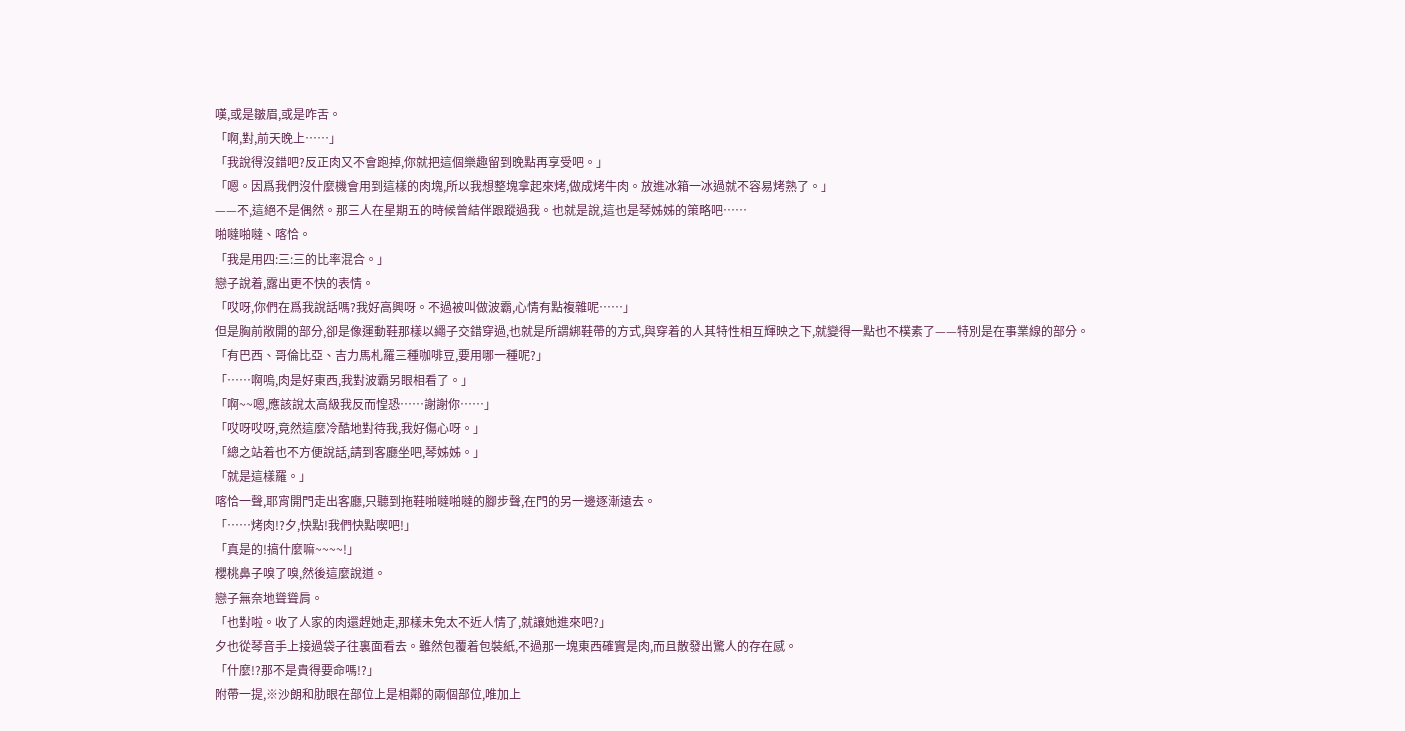嘆,或是皺眉,或是咋舌。
「啊,對,前天晚上……」
「我說得沒錯吧?反正肉又不會跑掉,你就把這個樂趣留到晚點再享受吧。」
「嗯。因爲我們沒什麼機會用到這樣的肉塊,所以我想整塊拿起來烤,做成烤牛肉。放進冰箱一冰過就不容易烤熟了。」
——不,這絕不是偶然。那三人在星期五的時候曾結伴跟蹤過我。也就是說,這也是琴姊姊的策略吧……
啪噠啪噠、喀恰。
「我是用四:三:三的比率混合。」
戀子說着,露出更不快的表情。
「哎呀,你們在爲我說話嗎?我好高興呀。不過被叫做波霸,心情有點複雜呢……」
但是胸前敞開的部分,卻是像運動鞋那樣以繩子交錯穿過,也就是所謂綁鞋帶的方式,與穿着的人其特性相互輝映之下,就變得一點也不樸素了——特別是在事業線的部分。
「有巴西、哥倫比亞、吉力馬札羅三種咖啡豆,要用哪一種呢?」
「……啊嗚,肉是好東西,我對波霸另眼相看了。」
「啊~~嗯,應該說太高級我反而惶恐……謝謝你……」
「哎呀哎呀,竟然這麼冷酷地對待我,我好傷心呀。」
「總之站着也不方便說話,請到客廳坐吧,琴姊姊。」
「就是這樣羅。」
喀恰一聲,耶宵開門走出客廳,只聽到拖鞋啪噠啪噠的腳步聲,在門的另一邊逐漸遠去。
「……烤肉!?夕,快點!我們快點喫吧!」
「真是的!搞什麼嘛~~~~!」
櫻桃鼻子嗅了嗅,然後這麼說道。
戀子無奈地聳聳肩。
「也對啦。收了人家的肉還趕她走,那樣未免太不近人情了,就讓她進來吧?」
夕也從琴音手上接過袋子往裏面看去。雖然包覆着包裝紙,不過那一塊東西確實是肉,而且散發出驚人的存在感。
「什麼!?那不是貴得要命嗎!?」
附帶一提,※沙朗和肋眼在部位上是相鄰的兩個部位,唯加上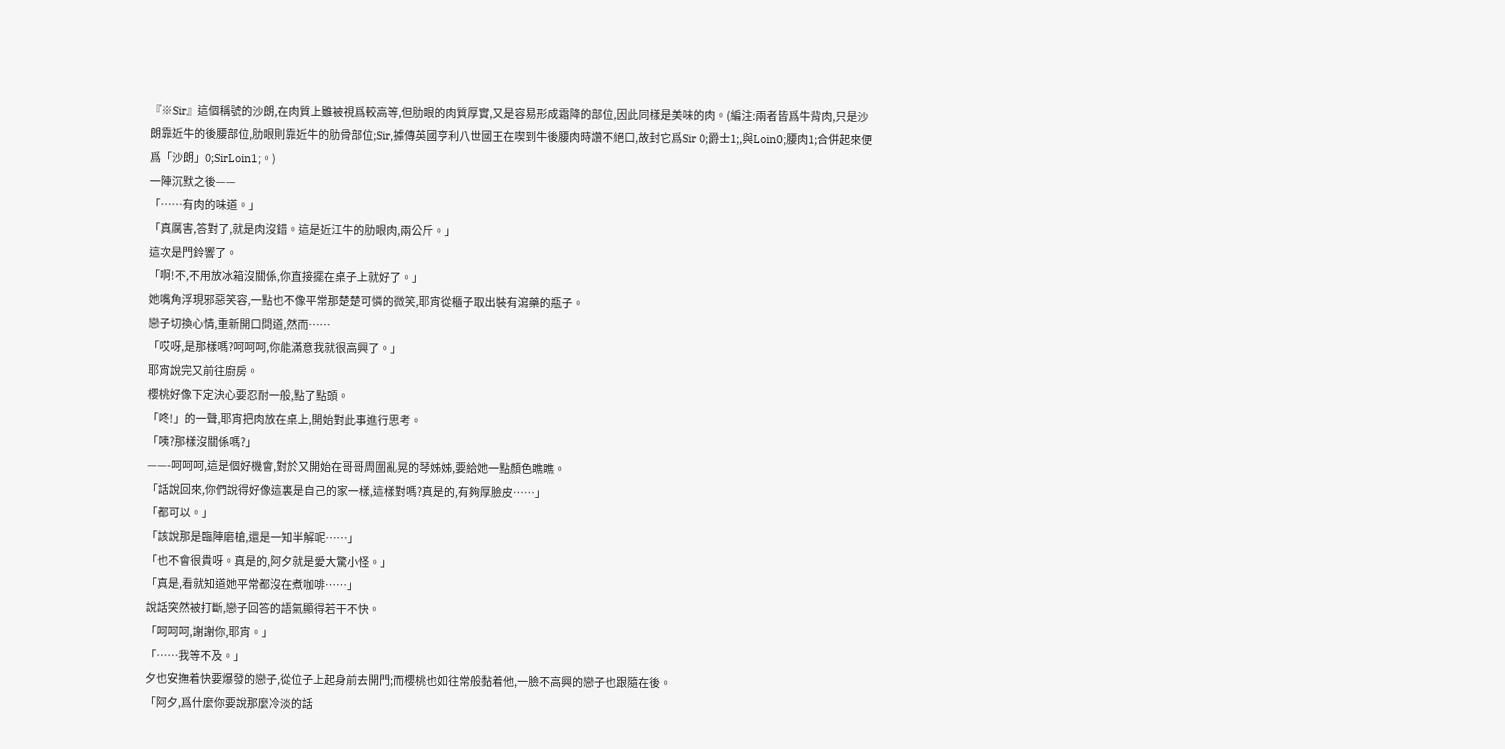『※Sir』這個稱號的沙朗,在肉質上雖被視爲較高等,但肋眼的肉質厚實,又是容易形成霜降的部位,因此同樣是美味的肉。(編注:兩者皆爲牛背肉,只是沙朗靠近牛的後腰部位,肋眼則靠近牛的肋骨部位;Sir,據傳英國亨利八世國王在喫到牛後腰肉時讚不絕口,故封它爲Sir 0;爵士1;,與Loin0;腰肉1;合併起來便爲「沙朗」0;SirLoin1;。)
一陣沉默之後——
「……有肉的味道。」
「真厲害,答對了,就是肉沒錯。這是近江牛的肋眼肉,兩公斤。」
這次是門鈴響了。
「啊!不,不用放冰箱沒關係,你直接擺在桌子上就好了。」
她嘴角浮現邪惡笑容,一點也不像平常那楚楚可憐的微笑,耶宵從櫃子取出裝有瀉藥的瓶子。
戀子切換心情,重新開口問道,然而……
「哎呀,是那樣嗎?呵呵呵,你能滿意我就很高興了。」
耶宵說完又前往廚房。
櫻桃好像下定決心要忍耐一般,點了點頭。
「咚!」的一聲,耶宵把肉放在桌上,開始對此事進行思考。
「咦?那樣沒關係嗎?」
——-呵呵呵,這是個好機會,對於又開始在哥哥周圍亂晃的琴姊姊,要給她一點顏色瞧瞧。
「話說回來,你們說得好像這裏是自己的家一樣,這樣對嗎?真是的,有夠厚臉皮……」
「都可以。」
「該說那是臨陣磨槍,還是一知半解呢……」
「也不會很貴呀。真是的,阿夕就是愛大驚小怪。」
「真是,看就知道她平常都沒在煮咖啡……」
說話突然被打斷,戀子回答的語氣顯得若干不快。
「呵呵呵,謝謝你,耶宵。」
「……我等不及。」
夕也安撫着快要爆發的戀子,從位子上起身前去開門;而櫻桃也如往常般黏着他,一臉不高興的戀子也跟隨在後。
「阿夕,爲什麼你要說那麼冷淡的話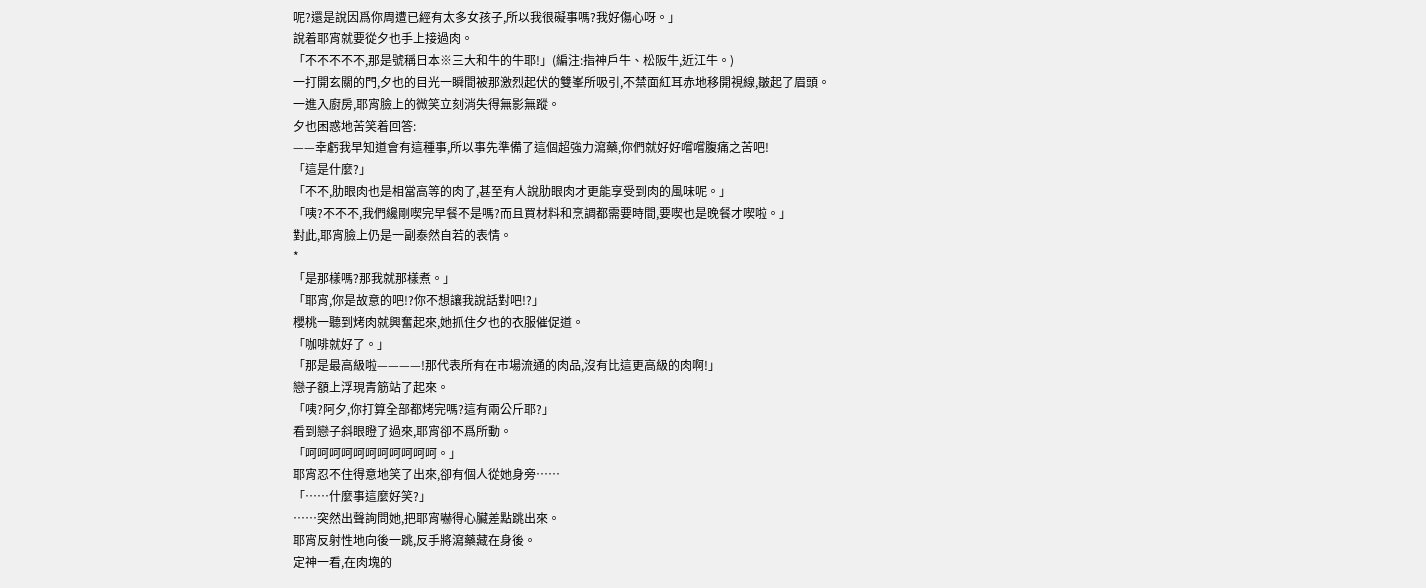呢?還是說因爲你周遭已經有太多女孩子,所以我很礙事嗎?我好傷心呀。」
說着耶宵就要從夕也手上接過肉。
「不不不不不,那是號稱日本※三大和牛的牛耶!」(編注:指神戶牛、松阪牛,近江牛。)
一打開玄關的門,夕也的目光一瞬間被那激烈起伏的雙峯所吸引,不禁面紅耳赤地移開視線,皺起了眉頭。
一進入廚房,耶宵臉上的微笑立刻消失得無影無蹤。
夕也困惑地苦笑着回答:
——幸虧我早知道會有這種事,所以事先準備了這個超強力瀉藥,你們就好好嚐嚐腹痛之苦吧!
「這是什麼?」
「不不,肋眼肉也是相當高等的肉了,甚至有人說肋眼肉才更能享受到肉的風味呢。」
「咦?不不不,我們纔剛喫完早餐不是嗎?而且買材料和烹調都需要時間,要喫也是晚餐才喫啦。」
對此,耶宵臉上仍是一副泰然自若的表情。
*
「是那樣嗎?那我就那樣煮。」
「耶宵,你是故意的吧!?你不想讓我說話對吧!?」
櫻桃一聽到烤肉就興奮起來,她抓住夕也的衣服催促道。
「咖啡就好了。」
「那是最高級啦————!那代表所有在市場流通的肉品,沒有比這更高級的肉啊!」
戀子額上浮現青筋站了起來。
「咦?阿夕,你打算全部都烤完嗎?這有兩公斤耶?」
看到戀子斜眼瞪了過來,耶宵卻不爲所動。
「呵呵呵呵呵呵呵呵呵呵呵。」
耶宵忍不住得意地笑了出來,卻有個人從她身旁……
「……什麼事這麼好笑?」
……突然出聲詢問她,把耶宵嚇得心臟差點跳出來。
耶宵反射性地向後一跳,反手將瀉藥藏在身後。
定神一看,在肉塊的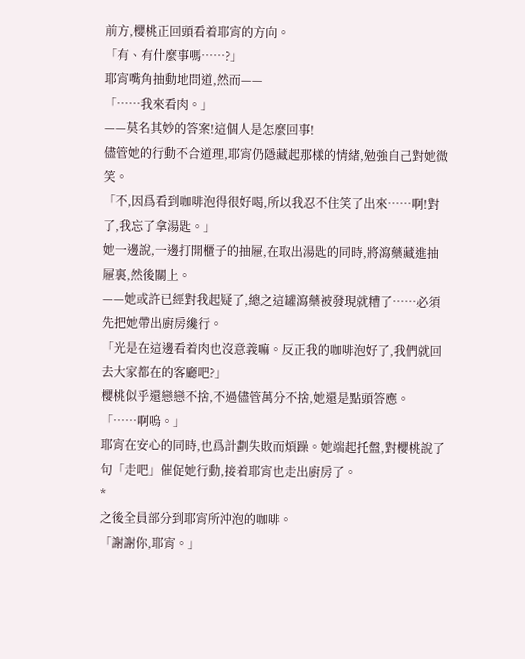前方,櫻桃正回頭看着耶宵的方向。
「有、有什麼事嗎……?」
耶宵嘴角抽動地問道,然而——
「……我來看肉。」
——莫名其妙的答案!這個人是怎麼回事!
儘管她的行動不合道理,耶宵仍隱藏起那樣的情緒,勉強自己對她微笑。
「不,因爲看到咖啡泡得很好喝,所以我忍不住笑了出來……啊!對了,我忘了拿湯匙。」
她一邊說,一邊打開櫃子的抽屜,在取出湯匙的同時,將瀉藥藏進抽屜裏,然後關上。
——她或許已經對我起疑了,總之這罐瀉藥被發現就糟了……必須先把她帶出廚房纔行。
「光是在這邊看着肉也沒意義嘛。反正我的咖啡泡好了,我們就回去大家都在的客廳吧?」
櫻桃似乎還戀戀不捨,不過儘管萬分不捨,她還是點頭答應。
「……啊嗚。」
耶宵在安心的同時,也爲計劃失敗而煩躁。她端起托盤,對櫻桃說了句「走吧」催促她行動,接着耶宵也走出廚房了。
*
之後全員部分到耶宵所沖泡的咖啡。
「謝謝你,耶宵。」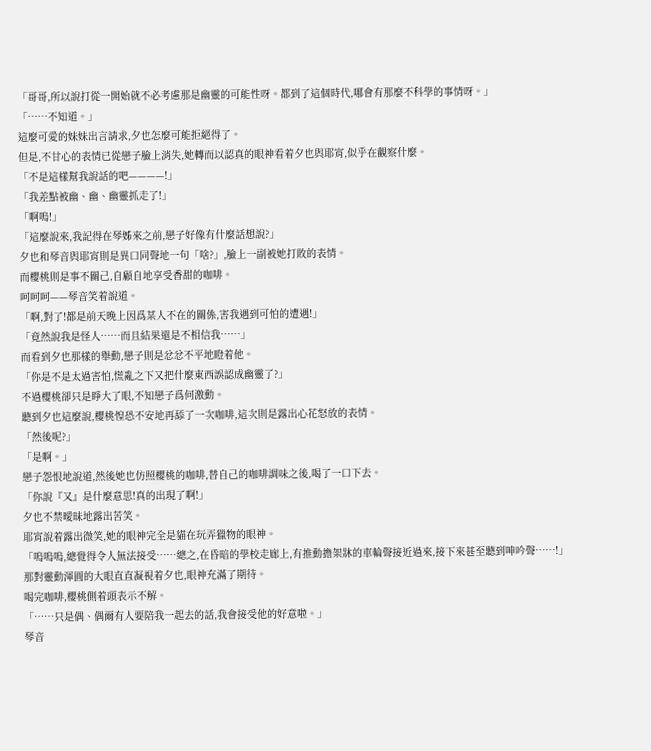「哥哥,所以說打從一開始就不必考慮那是幽靈的可能性呀。都到了這個時代,哪會有那麼不科學的事情呀。」
「……不知道。」
這麼可愛的妹妹出言請求,夕也怎麼可能拒絕得了。
但是,不甘心的表情已從戀子臉上消失,她轉而以認真的眼神看着夕也與耶宵,似乎在觀察什麼。
「不是這樣幫我說話的吧————!」
「我差點被幽、幽、幽靈抓走了!」
「啊嗚!」
「這麼說來,我記得在琴姊來之前,戀子好像有什麼話想說?」
夕也和琴音與耶宵則是異口同聲地一句「啥?」,臉上一副被她打敗的表情。
而櫻桃則是事不關己,自顧自地享受香甜的咖啡。
呵呵呵——琴音笑着說道。
「啊,對了!都是前天晚上因爲某人不在的關係,害我遇到可怕的遭遇!」
「竟然說我是怪人……而且結果還是不相信我……」
而看到夕也那樣的舉動,戀子則是忿忿不平地瞪着他。
「你是不是太過害怕,慌亂之下又把什麼東西誤認成幽靈了?」
不過櫻桃卻只是睜大了眼,不知戀子爲何激動。
聽到夕也這麼說,櫻桃惶恐不安地再舔了一次咖啡,這次則是露出心花怒放的表情。
「然後呢?」
「是啊。」
戀子怨恨地說道,然後她也仿照櫻桃的咖啡,替自己的咖啡調味之後,喝了一口下去。
「你說『又』是什麼意思!真的出現了啊!」
夕也不禁曖昧地露出苦笑。
耶宵說着露出微笑,她的眼神完全是貓在玩弄獵物的眼神。
「嗚嗚嗚,總覺得令人無法接受……總之,在昏暗的學校走廊上,有推動擔架牀的車輪聲接近過來,接下來甚至聽到呻吟聲……!」
那對靈動渾圓的大眼直直凝視着夕也,眼神充滿了期待。
喝完咖啡,櫻桃側着頭表示不解。
「……只是偶、偶爾有人要陪我一起去的話,我會接受他的好意啦。」
琴音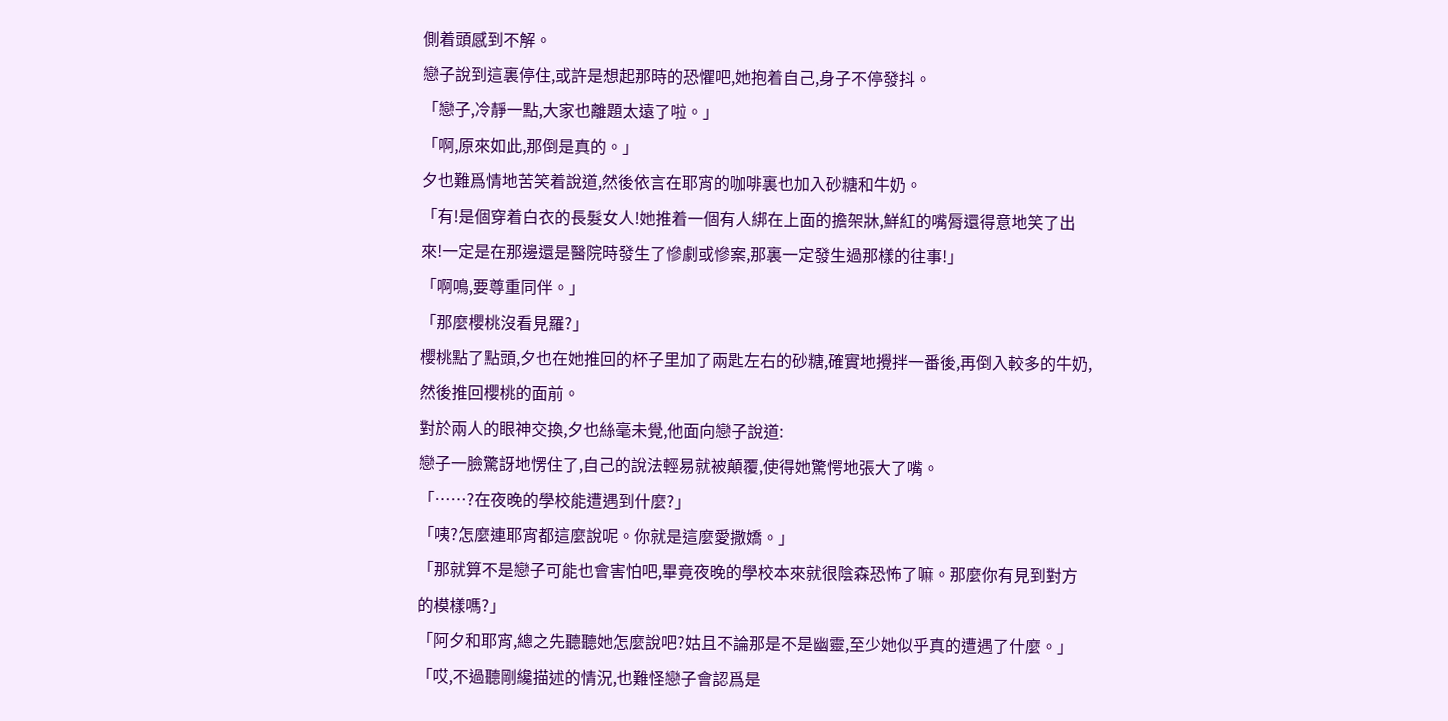側着頭感到不解。
戀子說到這裏停住,或許是想起那時的恐懼吧,她抱着自己,身子不停發抖。
「戀子,冷靜一點,大家也離題太遠了啦。」
「啊,原來如此,那倒是真的。」
夕也難爲情地苦笑着說道,然後依言在耶宵的咖啡裏也加入砂糖和牛奶。
「有!是個穿着白衣的長髮女人!她推着一個有人綁在上面的擔架牀,鮮紅的嘴脣還得意地笑了出來!一定是在那邊還是醫院時發生了慘劇或慘案,那裏一定發生過那樣的往事!」
「啊鳴,要尊重同伴。」
「那麼櫻桃沒看見羅?」
櫻桃點了點頭,夕也在她推回的杯子里加了兩匙左右的砂糖,確實地攪拌一番後,再倒入較多的牛奶,然後推回櫻桃的面前。
對於兩人的眼神交換,夕也絲毫未覺,他面向戀子說道:
戀子一臉驚訝地愣住了,自己的說法輕易就被顛覆,使得她驚愕地張大了嘴。
「……?在夜晚的學校能遭遇到什麼?」
「咦?怎麼連耶宵都這麼說呢。你就是這麼愛撒嬌。」
「那就算不是戀子可能也會害怕吧,畢竟夜晚的學校本來就很陰森恐怖了嘛。那麼你有見到對方的模樣嗎?」
「阿夕和耶宵,總之先聽聽她怎麼說吧?姑且不論那是不是幽靈,至少她似乎真的遭遇了什麼。」
「哎,不過聽剛纔描述的情況,也難怪戀子會認爲是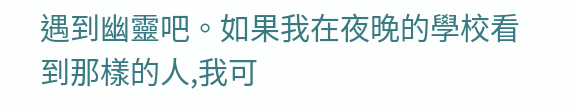遇到幽靈吧。如果我在夜晚的學校看到那樣的人,我可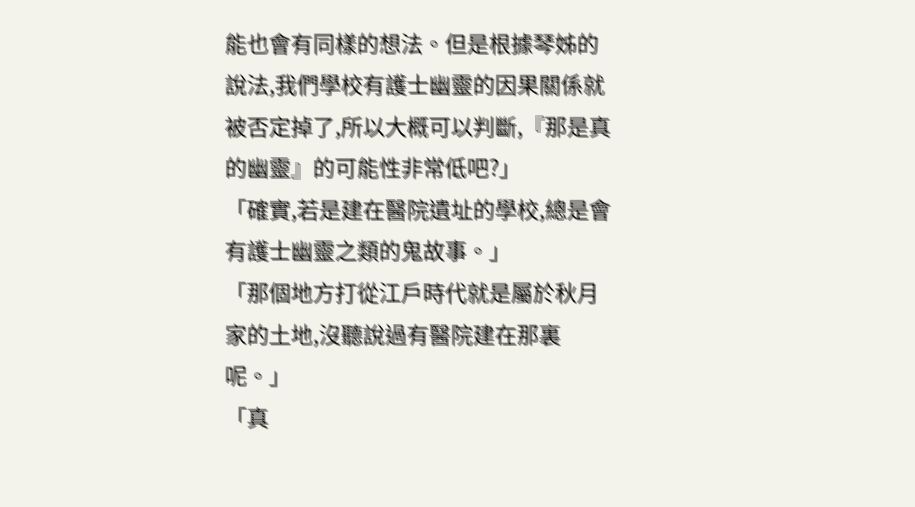能也會有同樣的想法。但是根據琴姊的說法,我們學校有護士幽靈的因果關係就被否定掉了,所以大概可以判斷,『那是真的幽靈』的可能性非常低吧?」
「確實,若是建在醫院遺址的學校,總是會有護士幽靈之類的鬼故事。」
「那個地方打從江戶時代就是屬於秋月家的土地,沒聽說過有醫院建在那裏呢。」
「真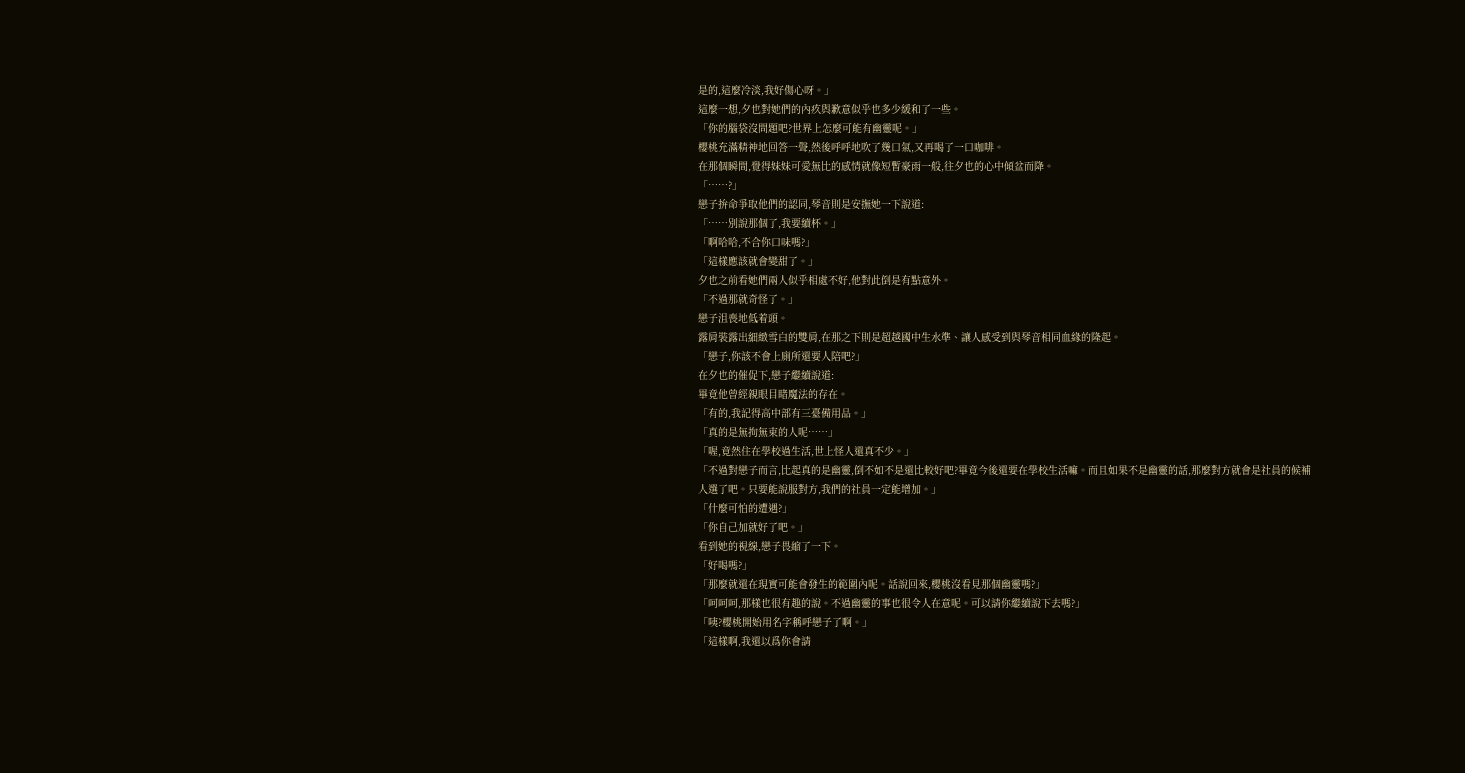是的,這麼冷淡,我好傷心呀。」
這麼一想,夕也對她們的內疚與歉意似乎也多少緩和了一些。
「你的腦袋沒問題吧?世界上怎麼可能有幽靈呢。」
櫻桃充滿精神地回答一聲,然後呼呼地吹了幾口氣,又再喝了一口咖啡。
在那個瞬間,覺得妹妹可愛無比的感情就像短暫豪雨一般,往夕也的心中傾盆而降。
「……?」
戀子拚命爭取他們的認同,琴音則是安撫她一下說道:
「……別說那個了,我要續杯。」
「啊哈哈,不合你口味嗎?」
「這樣應該就會變甜了。」
夕也之前看她們兩人似乎相處不好,他對此倒是有點意外。
「不過那就奇怪了。」
戀子沮喪地低着頭。
露肩裝露出細緻雪白的雙肩,在那之下則是超越國中生水準、讓人感受到與琴音相同血緣的隆起。
「戀子,你該不會上廁所還要人陪吧?」
在夕也的催促下,戀子繼續說道:
畢竟他曾經親眼目睹魔法的存在。
「有的,我記得高中部有三臺備用品。」
「真的是無拘無束的人呢……」
「喔,竟然住在學校過生活,世上怪人還真不少。」
「不過對戀子而言,比起真的是幽靈,倒不如不是還比較好吧?畢竟今後還要在學校生活嘛。而且如果不是幽靈的話,那麼對方就會是社員的候補人選了吧。只要能說服對方,我們的社員一定能增加。」
「什麼可怕的遭遇?」
「你自己加就好了吧。」
看到她的視線,戀子畏縮了一下。
「好喝嗎?」
「那麼就還在現實可能會發生的範圍內呢。話說回來,櫻桃沒看見那個幽靈嗎?」
「呵呵呵,那樣也很有趣的說。不過幽靈的事也很令人在意呢。可以請你繼續說下去嗎?」
「咦?櫻桃開始用名字稱呼戀子了啊。」
「這樣啊,我還以爲你會請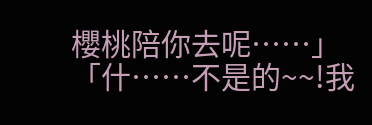櫻桃陪你去呢……」
「什……不是的~~!我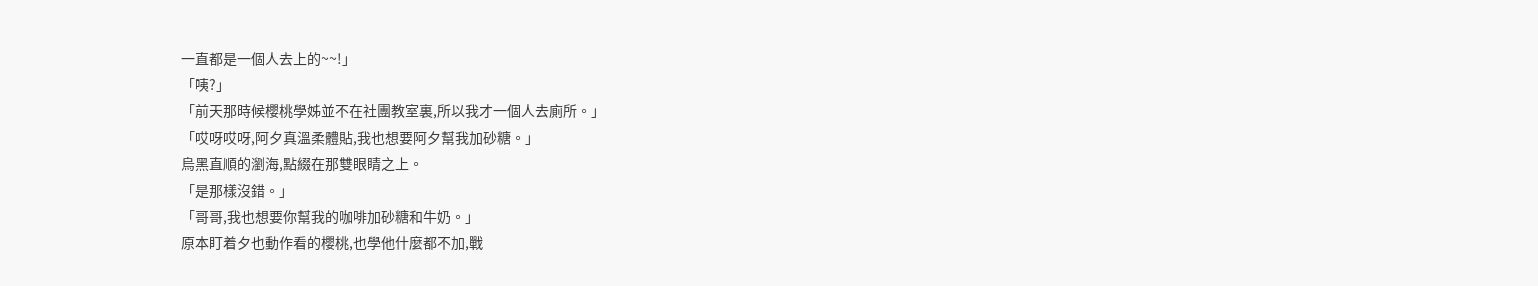一直都是一個人去上的~~!」
「咦?」
「前天那時候櫻桃學姊並不在社團教室裏,所以我才一個人去廁所。」
「哎呀哎呀,阿夕真溫柔體貼,我也想要阿夕幫我加砂糖。」
烏黑直順的瀏海,點綴在那雙眼睛之上。
「是那樣沒錯。」
「哥哥,我也想要你幫我的咖啡加砂糖和牛奶。」
原本盯着夕也動作看的櫻桃,也學他什麼都不加,戰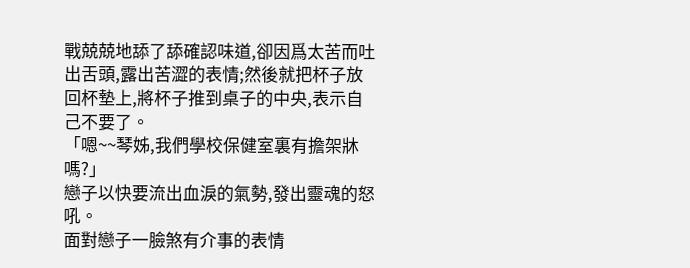戰兢兢地舔了舔確認味道,卻因爲太苦而吐出舌頭,露出苦澀的表情;然後就把杯子放回杯墊上,將杯子推到桌子的中央,表示自己不要了。
「嗯~~琴姊,我們學校保健室裏有擔架牀嗎?」
戀子以快要流出血淚的氣勢,發出靈魂的怒吼。
面對戀子一臉煞有介事的表情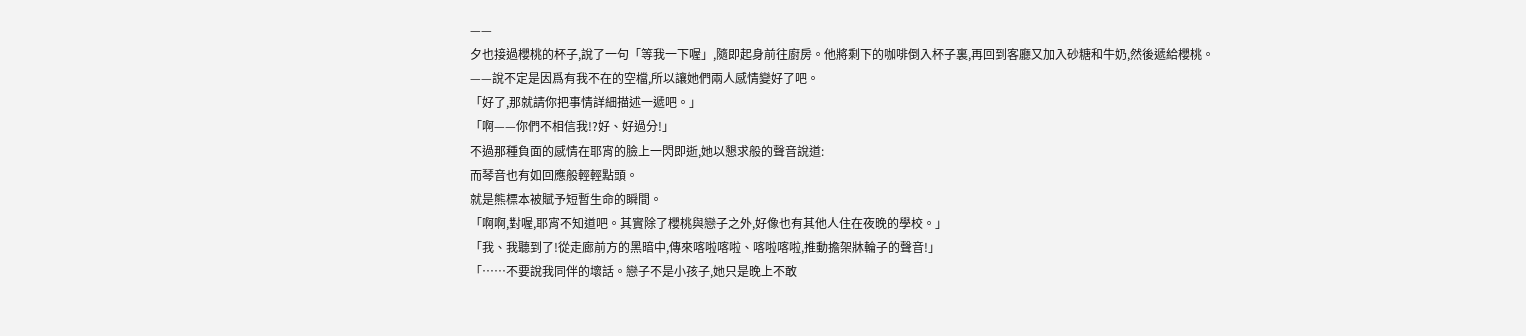——
夕也接過櫻桃的杯子,說了一句「等我一下喔」,隨即起身前往廚房。他將剩下的咖啡倒入杯子裏,再回到客廳又加入砂糖和牛奶,然後遞給櫻桃。
——說不定是因爲有我不在的空檔,所以讓她們兩人感情變好了吧。
「好了,那就請你把事情詳細描述一遞吧。」
「啊——你們不相信我!?好、好過分!」
不過那種負面的感情在耶宵的臉上一閃即逝,她以懇求般的聲音說道:
而琴音也有如回應般輕輕點頭。
就是熊標本被賦予短暫生命的瞬間。
「啊啊,對喔,耶宵不知道吧。其實除了櫻桃與戀子之外,好像也有其他人住在夜晚的學校。」
「我、我聽到了!從走廊前方的黑暗中,傳來喀啦喀啦、喀啦喀啦,推動擔架牀輪子的聲音!」
「……不要說我同伴的壞話。戀子不是小孩子,她只是晚上不敢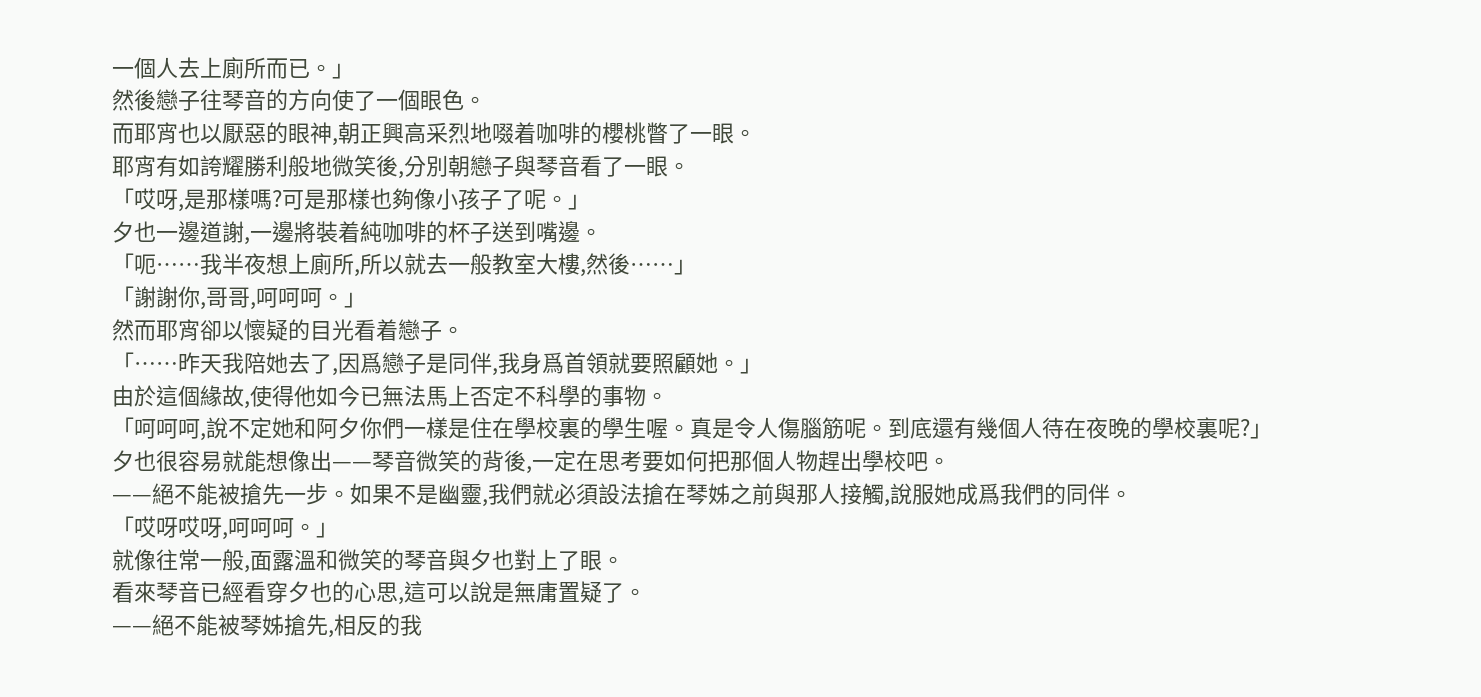一個人去上廁所而已。」
然後戀子往琴音的方向使了一個眼色。
而耶宵也以厭惡的眼神,朝正興高采烈地啜着咖啡的櫻桃瞥了一眼。
耶宵有如誇耀勝利般地微笑後,分別朝戀子與琴音看了一眼。
「哎呀,是那樣嗎?可是那樣也夠像小孩子了呢。」
夕也一邊道謝,一邊將裝着純咖啡的杯子送到嘴邊。
「呃……我半夜想上廁所,所以就去一般教室大樓,然後……」
「謝謝你,哥哥,呵呵呵。」
然而耶宵卻以懷疑的目光看着戀子。
「……昨天我陪她去了,因爲戀子是同伴,我身爲首領就要照顧她。」
由於這個緣故,使得他如今已無法馬上否定不科學的事物。
「呵呵呵,說不定她和阿夕你們一樣是住在學校裏的學生喔。真是令人傷腦筋呢。到底還有幾個人待在夜晚的學校裏呢?」
夕也很容易就能想像出——琴音微笑的背後,一定在思考要如何把那個人物趕出學校吧。
——絕不能被搶先一步。如果不是幽靈,我們就必須設法搶在琴姊之前與那人接觸,說服她成爲我們的同伴。
「哎呀哎呀,呵呵呵。」
就像往常一般,面露溫和微笑的琴音與夕也對上了眼。
看來琴音已經看穿夕也的心思,這可以說是無庸置疑了。
——絕不能被琴姊搶先,相反的我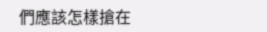們應該怎樣搶在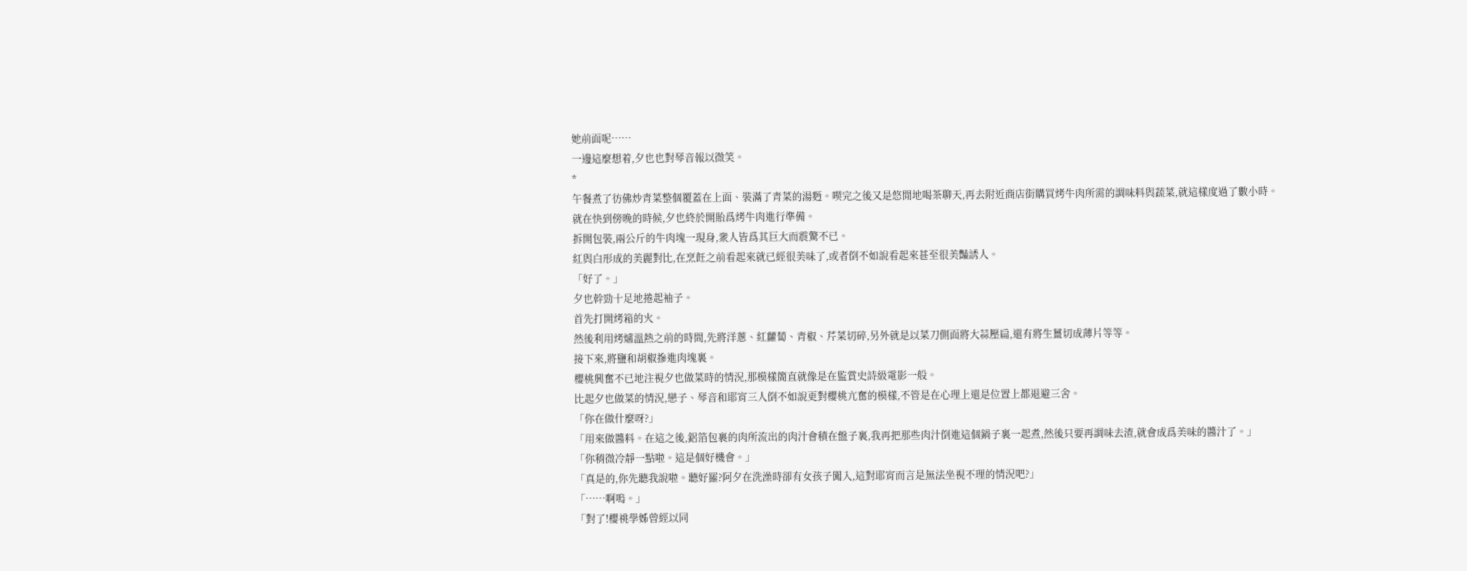她前面呢……
一邊這麼想着,夕也也對琴音報以微笑。
*
午餐煮了彷佛炒青菜整個覆蓋在上面、裝滿了青菜的湯麪。喫完之後又是悠閒地喝茶聊天,再去附近商店街購買烤牛肉所需的調味料與蔬菜,就這樣度過了數小時。
就在快到傍晚的時候,夕也終於開貽爲烤牛肉進行準備。
拆開包裝,兩公斤的牛肉塊一現身,衆人皆爲其巨大而震驚不已。
紅與白形成的美麗對比,在烹飪之前看起來就已經很美味了,或者倒不如說看起來甚至很美豔誘人。
「好了。」
夕也幹勁十足地捲起袖子。
首先打開烤箱的火。
然後利用烤爐溫熱之前的時間,先將洋蔥、紅蘿蔔、青椒、芹菜切碎,另外就是以菜刀側面將大蒜壓扁,還有將生薑切成薄片等等。
接下來,將鹽和胡椒摻進肉塊裏。
櫻桃興奮不已地注視夕也做菜時的情況,那模樣簡直就像是在監賞史詩級電影一般。
比起夕也做菜的情況,戀子、琴音和耶宵三人倒不如說更對櫻桃亢奮的模樣,不管是在心理上還是位置上都退避三舍。
「你在做什麼呀?」
「用來做醬料。在這之後,鋁箔包裹的肉所流出的肉汁會積在盤子裏,我再把那些肉汁倒進這個鍋子裏一起煮,然後只要再調味去渣,就會成爲美味的醬汁了。」
「你稍微冷靜一點啦。這是個好機會。」
「真是的,你先聽我說啦。聽好羅?阿夕在洗澡時卻有女孩子闖入,這對耶宵而言是無法坐視不理的情況吧?」
「……啊嗚。」
「對了!櫻祧學姊曾經以同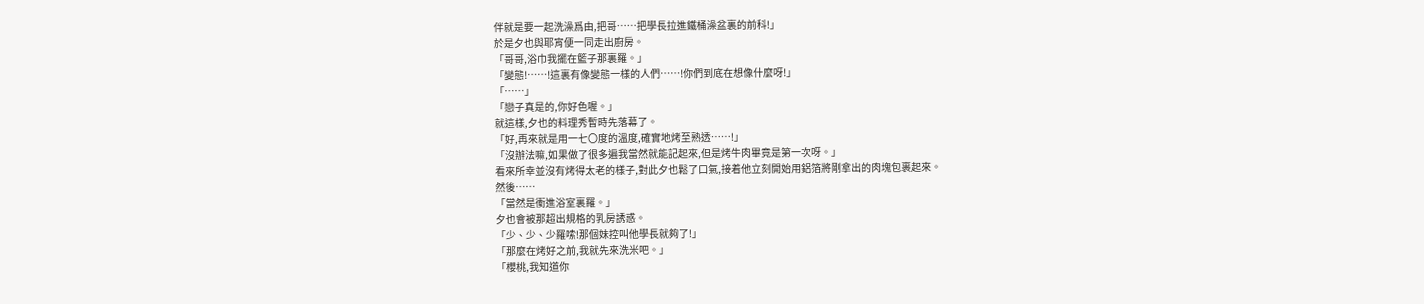伴就是要一起洗澡爲由,把哥……把學長拉進鐵桶澡盆裏的前科!」
於是夕也與耶宵便一同走出廚房。
「哥哥,浴巾我擺在籃子那裏羅。」
「變態!……!這裏有像變態一樣的人們……!你們到底在想像什麼呀!」
「……」
「戀子真是的,你好色喔。」
就這樣,夕也的料理秀暫時先落幕了。
「好,再來就是用一七〇度的溫度,確實地烤至熟透……!」
「沒辦法嘛,如果做了很多遍我當然就能記起來,但是烤牛肉畢竟是第一次呀。」
看來所幸並沒有烤得太老的樣子,對此夕也鬆了口氣,接着他立刻開始用鋁箔將剛拿出的肉塊包裹起來。
然後……
「當然是衝進浴室裏羅。」
夕也會被那超出規格的乳房誘惑。
「少、少、少羅嗦!那個妹控叫他學長就夠了!」
「那麼在烤好之前,我就先來洗米吧。」
「櫻桃,我知道你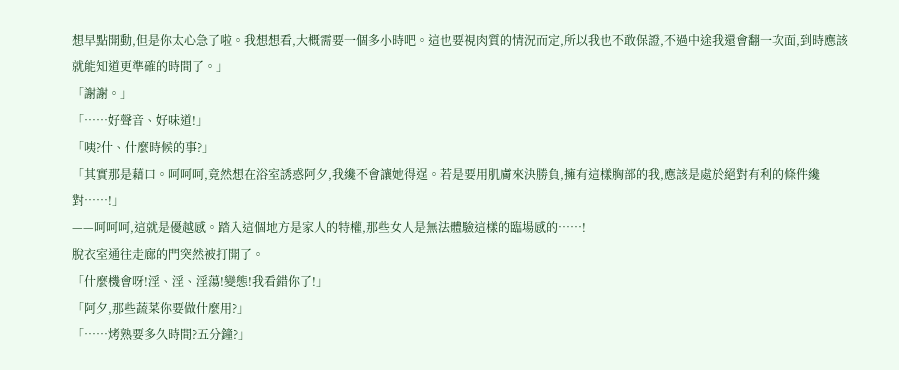想早點開動,但是你太心急了啦。我想想看,大概需要一個多小時吧。這也要視肉質的情況而定,所以我也不敢保證,不過中途我還會翻一次面,到時應該就能知道更準確的時間了。」
「謝謝。」
「……好聲音、好味道!」
「咦?什、什麼時候的事?」
「其實那是藉口。呵呵呵,竟然想在浴室誘惑阿夕,我纔不會讓她得逞。若是要用肌膚來決勝負,擁有這樣胸部的我,應該是處於絕對有利的條件纔對……!」
——呵呵呵,這就是優越感。踏入這個地方是家人的特權,那些女人是無法體驗這樣的臨場感的……!
脫衣室通往走廊的門突然被打開了。
「什麼機會呀!淫、淫、淫蕩!變態!我看錯你了!」
「阿夕,那些蔬菜你要做什麼用?」
「……烤熟要多久時間?五分鐘?」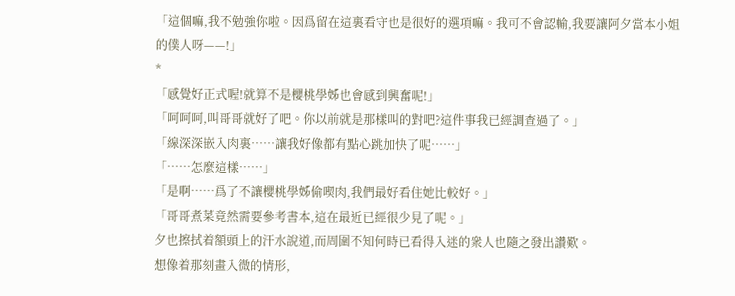「這個嘛,我不勉強你啦。因爲留在這裏看守也是很好的選項嘛。我可不會認輸,我要讓阿夕當本小姐的僕人呀——!」
*
「感覺好正式喔!就算不是櫻桃學姊也會感到興奮呢!」
「呵呵呵,叫哥哥就好了吧。你以前就是那樣叫的對吧?這件事我已經調查過了。」
「線深深嵌入肉裏……讓我好像都有點心跳加快了呢……」
「……怎麼這樣……」
「是啊……爲了不讓櫻桃學姊偷喫肉,我們最好看住她比較好。」
「哥哥煮菜竟然需要參考書本,這在最近已經很少見了呢。」
夕也擦拭着額頭上的汗水說道,而周圍不知何時已看得入迷的衆人也隨之發出讚歎。
想像着那刻畫入微的情形,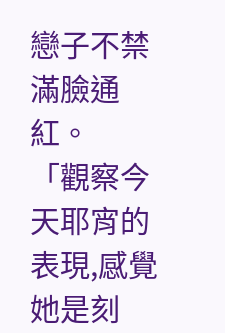戀子不禁滿臉通紅。
「觀察今天耶宵的表現,感覺她是刻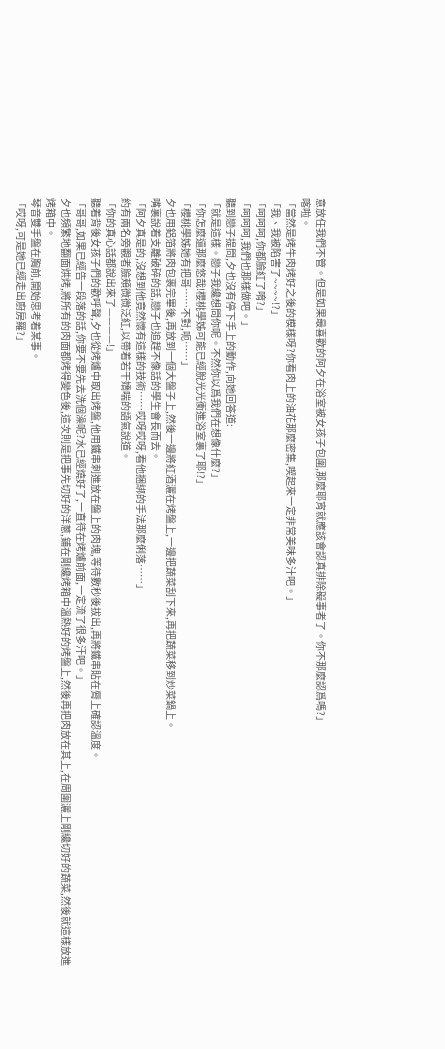意放任我們不管。但是如果最喜歡的阿夕在浴室被女孩子包圍,那麼耶宵就應該會認真排除礙事者了。你不那麼認爲嗎?」
喀啦。
「當然是烤牛肉烤好之後的模樣呀?你看肉上的油花那麼密集,喫起來一定非常美味多汁吧。」
「我、我被陷害了~~~~!?」
「呵呵呵,你都臉紅了唷?」
「呵呵呵,我們也那樣做吧。」
聽到戀子提問,夕也沒有停下手上的動作,向她回答道:
「就是這樣。戀子我纔想問你呢。不然你以爲我們在想像什麼?」
「你怎麼還那麼悠哉!櫻桃學姊可能已經脫光光衝進浴室裏了耶!?」
「櫻桃學姊她有把哥……不對,呃……」
夕也用鋁箔將肉包裹完畢後,再放到一個大盤子上,然後一邊將紅酒灑在烤盤上,一邊把蔬菜刮下來,再把蔬菜移到炒菜鍋上。
嘴裏說着支離破碎的話,戀子也追趕不像話的學生會長而去。
「阿夕真是的,沒想到他竟然懷有這樣的技術……哎呀哎呀,看他捆綁的手法那麼俐落……」
約有兩名旁觀者臉頰微微泛紅,以帶着若干嬌喘的語氣說道。
「你的真心話都說出來了————!」
聽着背後女孩子們的歡呼聲,夕也從烤爐中取出烤盤,他用鐵串刺進放在盤上的肉塊,等待數秒後拔出,再將鐵串貼在脣上確認溫度。
「哥哥,如果已經告一段落的話,你要不要先去洗個澡呢?水已經燒好了,一直待在烤爐前面,一定流了很多汗吧。」
夕也頻繁地翻面烘烤,將所有的肉面都烤得變色後,這次則是把事先切好的洋蔥,鋪在剛纔烤箱中溫熱好的烤盤上,然後再把肉放在其上,在周圍灑上剛纔切好的蔬菜,然後就這樣放進烤箱中。
琴音雙手盤在胸前,開始思考着某事。
「哎呀,可是她已經走出廚房羅?」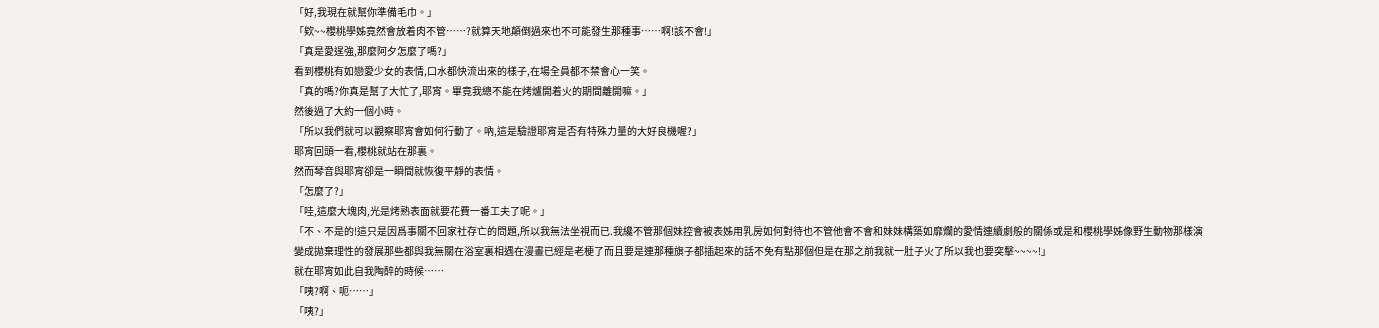「好,我現在就幫你準備毛巾。」
「欸~~櫻桃學姊竟然會放着肉不管……?就算天地顛倒過來也不可能發生那種事……啊!該不會!」
「真是愛逞強,那麼阿夕怎麼了嗎?」
看到櫻桃有如戀愛少女的表情,口水都快流出來的樣子,在場全員都不禁會心一笑。
「真的嗎?你真是幫了大忙了,耶宵。畢竟我總不能在烤爐開着火的期間離開嘛。」
然後過了大約一個小時。
「所以我們就可以觀察耶宵會如何行動了。吶,這是驗證耶宵是否有特殊力量的大好良機喔?」
耶宵回頭一看,櫻桃就站在那裏。
然而琴音與耶宵卻是一瞬間就恢復平靜的表情。
「怎麼了?」
「哇,這麼大塊肉,光是烤熟表面就要花費一番工夫了呢。」
「不、不是的!這只是因爲事關不回家社存亡的問題,所以我無法坐視而已.我纔不管那個妹控會被表姊用乳房如何對待也不管他會不會和妹妹構築如靡爛的愛情連續劇般的關係或是和櫻桃學姊像野生動物那樣演變成拋棄理性的發展那些都與我無關在浴室裏相遇在漫畫已經是老梗了而且要是連那種旗子都插起來的話不免有點那個但是在那之前我就一肚子火了所以我也要突擊~~~~!」
就在耶宵如此自我陶醉的時候……
「咦?啊、呃……」
「咦?」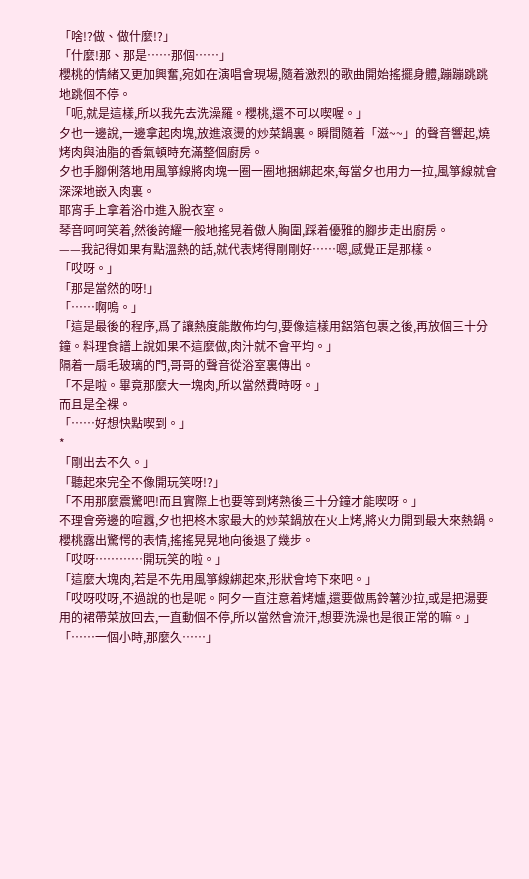「啥!?做、做什麼!?」
「什麼!那、那是……那個……」
櫻桃的情緒又更加興奮,宛如在演唱會現場,隨着激烈的歌曲開始搖擺身體,蹦蹦跳跳地跳個不停。
「呃,就是這樣,所以我先去洗澡羅。櫻桃,還不可以喫喔。」
夕也一邊說,一邊拿起肉塊,放進滾燙的炒菜鍋裏。瞬間隨着「滋~~」的聲音響起,燒烤肉與油脂的香氣頓時充滿整個廚房。
夕也手腳俐落地用風箏線將肉塊一圈一圈地捆綁起來,每當夕也用力一拉,風箏線就會深深地嵌入肉裏。
耶宵手上拿着浴巾進入脫衣室。
琴音呵呵笑着,然後誇耀一般地搖晃着傲人胸圍,踩着優雅的腳步走出廚房。
——我記得如果有點溫熱的話,就代表烤得剛剛好……嗯,感覺正是那樣。
「哎呀。」
「那是當然的呀!」
「……啊嗚。」
「這是最後的程序,爲了讓熱度能散佈均勻,要像這樣用鋁箔包裹之後,再放個三十分鐘。料理食譜上說如果不這麼做,肉汁就不會平均。」
隔着一扇毛玻璃的門,哥哥的聲音從浴室裏傳出。
「不是啦。畢竟那麼大一塊肉,所以當然費時呀。」
而且是全裸。
「……好想快點喫到。」
*
「剛出去不久。」
「聽起來完全不像開玩笑呀!?」
「不用那麼震驚吧!而且實際上也要等到烤熟後三十分鐘才能喫呀。」
不理會旁邊的喧囂,夕也把柊木家最大的炒菜鍋放在火上烤,將火力開到最大來熱鍋。
櫻桃露出驚愕的表情,搖搖晃晃地向後退了幾步。
「哎呀…………開玩笑的啦。」
「這麼大塊肉,若是不先用風箏線綁起來,形狀會垮下來吧。」
「哎呀哎呀,不過說的也是呢。阿夕一直注意着烤爐,還要做馬鈴薯沙拉,或是把湯要用的裙帶菜放回去,一直動個不停,所以當然會流汗,想要洗澡也是很正常的嘛。」
「……一個小時,那麼久……」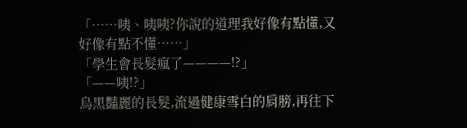「……咦、咦咦?你說的道理我好像有點懂,又好像有點不懂……」
「學生會長髮瘋了————!?」
「——咦!?」
烏黑豔麗的長髮,流過健康雪白的肩膀,再往下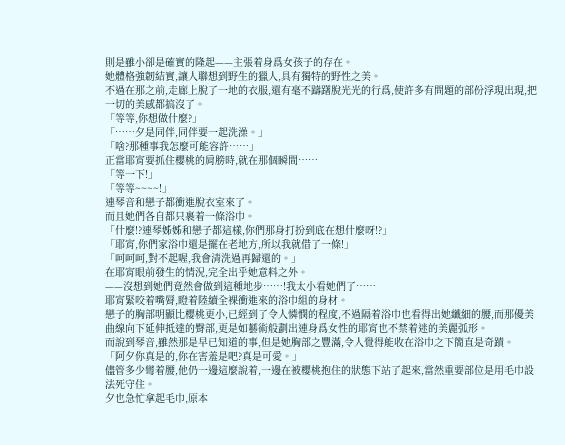則是雖小卻是確實的隆起——主張着身爲女孩子的存在。
她體格強韌結實,讓人聯想到野生的獵人,具有獨特的野性之美。
不過在那之前,走廊上脫了一地的衣服,還有毫不躊躇脫光光的行爲,使許多有問題的部份浮現出現,把一切的美感都搞沒了。
「等等,你想做什麼?」
「……夕是同伴,同伴要一起洗澡。」
「啥?那種事我怎麼可能容許……」
正當耶宵要抓住櫻桃的肩膀時,就在那個瞬間……
「等一下!」
「等等~~~~!」
連琴音和戀子都衝進脫衣室來了。
而且她們各自都只裹着一條浴巾。
「什麼!?連琴姊姊和戀子都這樣,你們那身打扮到底在想什麼呀!?」
「耶宵,你們家浴巾還是擺在老地方,所以我就借了一條!」
「呵呵呵,對不起喔,我會清洗過再歸還的。」
在耶宵眼前發生的情況,完全出乎她意料之外。
——沒想到她們竟然會做到這種地步……!我太小看她們了……
耶宵緊咬着嘴脣,瞪着陸續全裸衝進來的浴巾組的身材。
戀子的胸部明顯比櫻桃更小,已經到了令人憐憫的程度,不過隔着浴巾也看得出她纖細的腰,而那優美曲線向下延伸抵達的臀部,更是如藝術般劃出連身爲女性的耶宵也不禁着迷的美麗弧形。
而說到琴音,雖然那是早已知道的事,但是她胸部之豐滿,令人覺得能收在浴巾之下簡直是奇蹟。
「阿夕你真是的,你在害羞是吧?真是可愛。」
儘管多少彎着腰,他仍一邊這麼說着,一邊在被櫻桃抱住的狀態下站了起來,當然重要部位是用毛巾設法死守住。
夕也急忙拿起毛巾,原本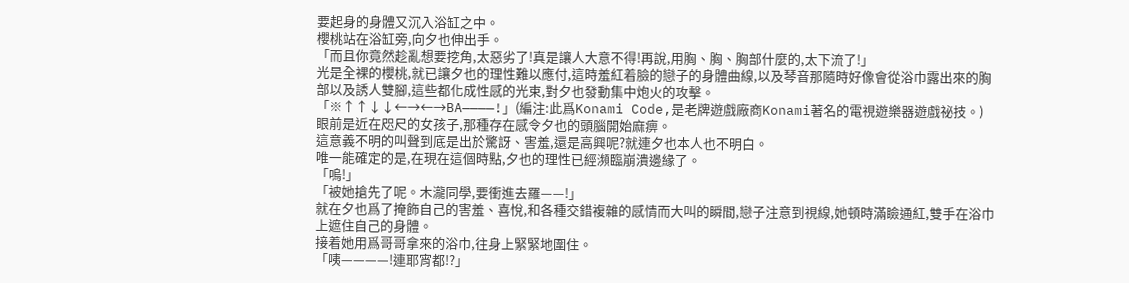要起身的身體又沉入浴缸之中。
櫻桃站在浴缸旁,向夕也伸出手。
「而且你竟然趁亂想要挖角,太惡劣了!真是讓人大意不得!再說,用胸、胸、胸部什麼的,太下流了!」
光是全裸的櫻桃,就已讓夕也的理性難以應付,這時羞紅着臉的戀子的身體曲線,以及琴音那隨時好像會從浴巾露出來的胸部以及誘人雙腳,這些都化成性感的光束,對夕也發動集中炮火的攻擊。
「※↑↑↓↓←→←→BA————!」(編注:此爲Konami Code,是老牌遊戲廠商Konami著名的電視遊樂器遊戲祕技。)
眼前是近在咫尺的女孩子,那種存在感令夕也的頭腦開始麻痹。
這意義不明的叫聲到底是出於驚訝、害羞,還是高興呢?就連夕也本人也不明白。
唯一能確定的是,在現在這個時點,夕也的理性已經瀕臨崩潰邊緣了。
「嗚!」
「被她搶先了呢。木瀧同學,要衝進去羅——!」
就在夕也爲了掩飾自己的害羞、喜悅,和各種交錯複雜的感情而大叫的瞬間,戀子注意到視線,她頓時滿瞼通紅,雙手在浴巾上遮住自己的身體。
接着她用爲哥哥拿來的浴巾,往身上緊緊地圍住。
「咦————!連耶宵都!?」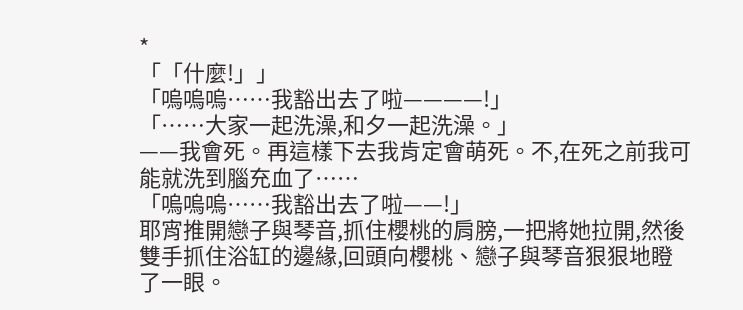*
「「什麼!」」
「嗚嗚嗚……我豁出去了啦————!」
「……大家一起洗澡,和夕一起洗澡。」
——我會死。再這樣下去我肯定會萌死。不,在死之前我可能就洗到腦充血了……
「嗚嗚嗚……我豁出去了啦——!」
耶宵推開戀子與琴音,抓住櫻桃的肩膀,一把將她拉開,然後雙手抓住浴缸的邊緣,回頭向櫻桃、戀子與琴音狠狠地瞪了一眼。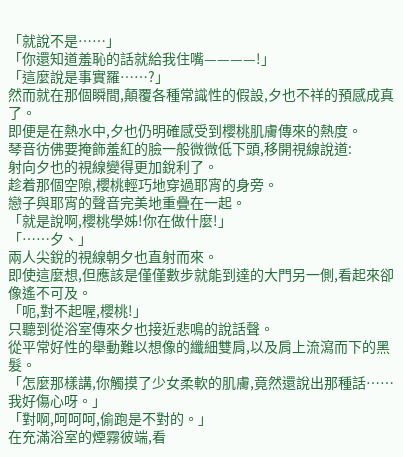「就說不是……」
「你還知道羞恥的話就給我住嘴————!」
「這麼說是事實羅……?」
然而就在那個瞬間,顛覆各種常識性的假設,夕也不祥的預感成真了。
即便是在熱水中,夕也仍明確感受到櫻桃肌膚傳來的熱度。
琴音彷佛要掩飾羞紅的臉一般微微低下頭,移開視線說道:
射向夕也的視線變得更加銳利了。
趁着那個空隙,櫻桃輕巧地穿過耶宵的身旁。
戀子與耶宵的聲音完美地重疊在一起。
「就是說啊,櫻桃學姊!你在做什麼!」
「……夕、」
兩人尖銳的視線朝夕也直射而來。
即使這麼想,但應該是僅僅數步就能到達的大門另一側,看起來卻像遙不可及。
「呃,對不起喔,櫻桃!」
只聽到從浴室傳來夕也接近悲鳴的說話聲。
從平常好性的舉動難以想像的纖細雙肩,以及肩上流瀉而下的黑髮。
「怎麼那樣講,你觸摸了少女柔軟的肌膚,竟然還說出那種話……我好傷心呀。」
「對啊,呵呵呵,偷跑是不對的。」
在充滿浴室的煙霧彼端,看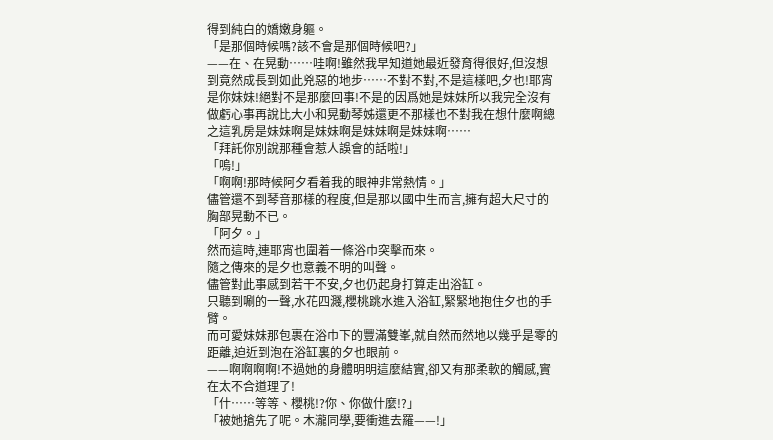得到純白的嬌嫩身軀。
「是那個時候嗎?該不會是那個時候吧?」
——在、在晃動……哇啊!雖然我早知道她最近發育得很好,但沒想到竟然成長到如此兇惡的地步……不對不對,不是這樣吧,夕也!耶宵是你妹妹!絕對不是那麼回事!不是的因爲她是妹妹所以我完全沒有做虧心事再說比大小和晃動琴姊還更不那樣也不對我在想什麼啊總之這乳房是妹妹啊是妹妹啊是妹妹啊是妹妹啊……
「拜託你別說那種會惹人誤會的話啦!」
「嗚!」
「啊啊!那時候阿夕看着我的眼神非常熱情。」
儘管還不到琴音那樣的程度,但是那以國中生而言,擁有超大尺寸的胸部晃動不已。
「阿夕。」
然而這時,連耶宵也圍着一條浴巾突擊而來。
隨之傳來的是夕也意義不明的叫聲。
儘管對此事感到若干不安,夕也仍起身打算走出浴缸。
只聽到唰的一聲,水花四濺,櫻桃跳水進入浴缸,緊緊地抱住夕也的手臂。
而可愛妹妹那包裹在浴巾下的豐滿雙峯,就自然而然地以幾乎是零的距離,迫近到泡在浴缸裏的夕也眼前。
——啊啊啊啊!不過她的身體明明這麼結實,卻又有那柔軟的觸感,實在太不合道理了!
「什……等等、櫻桃!?你、你做什麼!?」
「被她搶先了呢。木瀧同學,要衝進去羅——!」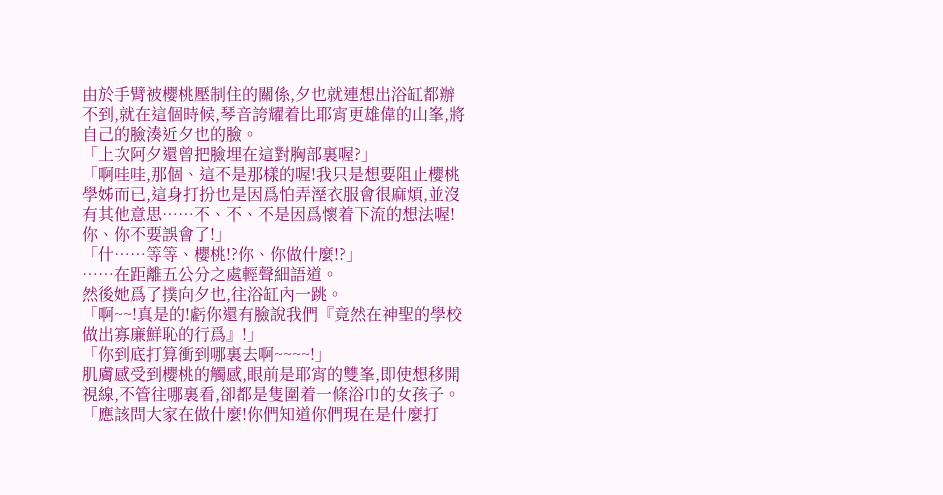由於手臂被櫻桃壓制住的關係,夕也就連想出浴缸都辦不到,就在這個時候,琴音誇耀着比耶宵更雄偉的山峯,將自己的臉湊近夕也的臉。
「上次阿夕還曾把臉埋在這對胸部裏喔?」
「啊哇哇,那個、這不是那樣的喔!我只是想要阻止櫻桃學姊而已,這身打扮也是因爲怕弄溼衣服會很麻煩,並沒有其他意思……不、不、不是因爲懷着下流的想法喔!你、你不要誤會了!」
「什……等等、櫻桃!?你、你做什麼!?」
……在距離五公分之處輕聲細語道。
然後她爲了撲向夕也,往浴缸內一跳。
「啊~~!真是的!虧你還有臉說我們『竟然在神聖的學校做出寡廉鮮恥的行爲』!」
「你到底打算衝到哪裏去啊~~~~!」
肌膚感受到櫻桃的觸感,眼前是耶宵的雙峯,即使想移開視線,不管往哪裏看,卻都是隻圍着一條浴巾的女孩子。
「應該問大家在做什麼!你們知道你們現在是什麼打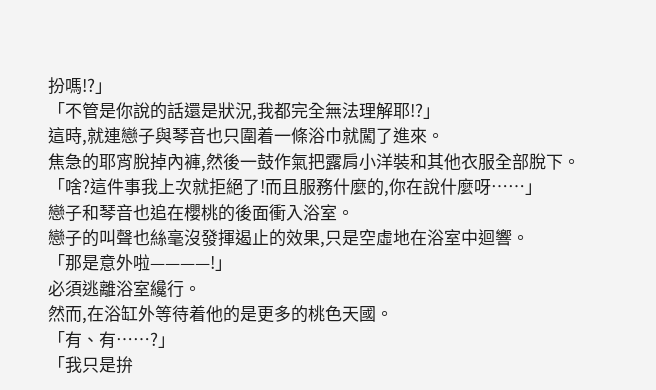扮嗎!?」
「不管是你說的話還是狀況,我都完全無法理解耶!?」
這時,就連戀子與琴音也只圍着一條浴巾就闖了進來。
焦急的耶宵脫掉內褲,然後一鼓作氣把露肩小洋裝和其他衣服全部脫下。
「啥?這件事我上次就拒絕了!而且服務什麼的,你在說什麼呀……」
戀子和琴音也追在櫻桃的後面衝入浴室。
戀子的叫聲也絲毫沒發揮遏止的效果,只是空虛地在浴室中迴響。
「那是意外啦————!」
必須逃離浴室纔行。
然而,在浴缸外等待着他的是更多的桃色天國。
「有、有……?」
「我只是拚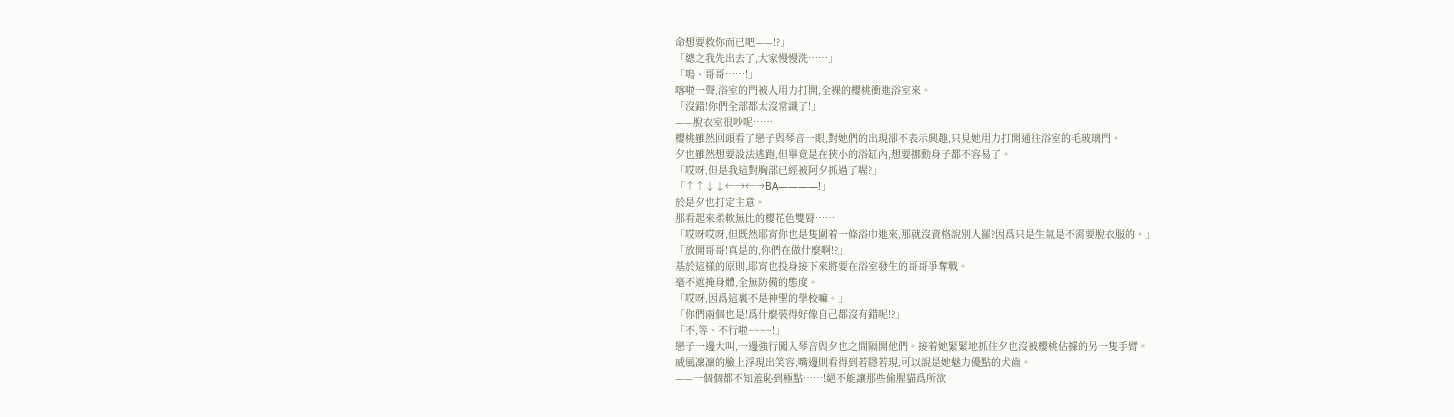命想要救你而已吧——!?」
「總之我先出去了,大家慢慢洗……」
「嗚、哥哥……!」
喀啦一聲,浴室的門被人用力打開,全裸的櫻桃衝進浴室來。
「沒錯!你們全部都太沒常識了!」
——脫衣室很吵呢……
櫻桃雖然回頭看了戀子與琴音一眼,對她們的出現卻不表示興趣,只見她用力打開通往浴室的毛玻璃門。
夕也雖然想要設法逃跑,但畢竟是在狹小的浴缸內,想要挪動身子都不容易了。
「哎呀,但是我這對胸部已經被阿夕抓過了喔?」
「↑↑↓↓←→←→BA————!」
於是夕也打定主意。
那看起來柔軟無比的櫻花色雙脣……
「哎呀哎呀,但既然耶宵你也是隻圍着一條浴巾進來,那就沒資格說別人羅?因爲只是生氣是不需要脫衣服的。」
「放開哥哥!真是的,你們在做什麼啊!?」
基於這樣的原則,耶宵也投身接下來將要在浴室發生的哥哥爭奪戰。
毫不遮掩身體,全無防備的態度。
「哎呀,因爲這裏不是神聖的學校嘛。」
「你們兩個也是!爲什麼裝得好像自己都沒有錯呢!?」
「不,等、不行啦~~~~!」
戀子一邊大叫,一邊強行闖入琴音與夕也之間隔開他們。接着她緊緊地抓住夕也沒被櫻桃佔據的另一隻手臂。
威風凜凜的臉上浮現出笑容,嘴邊則看得到若隱若現,可以說是她魅力優點的犬齒。
——一個個都不知羞恥到極點……!絕不能讓那些偷腥貓爲所欲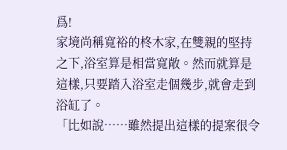爲!
家境尚稱寬裕的柊木家,在雙親的堅持之下,浴室算是相當寬敞。然而就算是這樣,只要踏入浴室走個幾步,就會走到浴缸了。
「比如說……雖然提出這樣的提案很令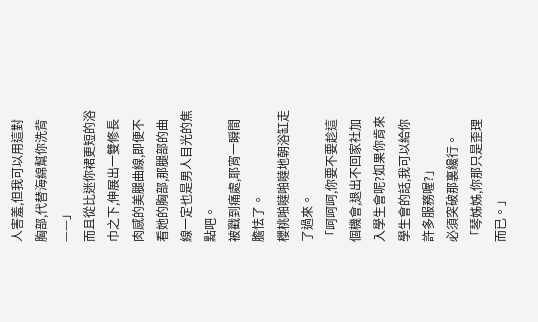人害羞,但我可以用這對胸部,代替海綿幫你洗背——」
而且從比迷你裙更短的浴巾之下,伸展出一雙修長肉感的美腿曲線,即便不看她的胸部,那腿部的曲線一定也是男人目光的焦點吧。
被戳到痛處,耶宵一瞬間膽怯了。
櫻桃啪噠啪噠地朝浴缸走了過來。
「呵呵呵,你要不要趁這個機會,退出不回家社加入學生會呢?如果你肯來學生會的話,我可以給你許多服務喔?」
必須突破那裏纔行。
「琴姊姊,你那只是歪理而已。」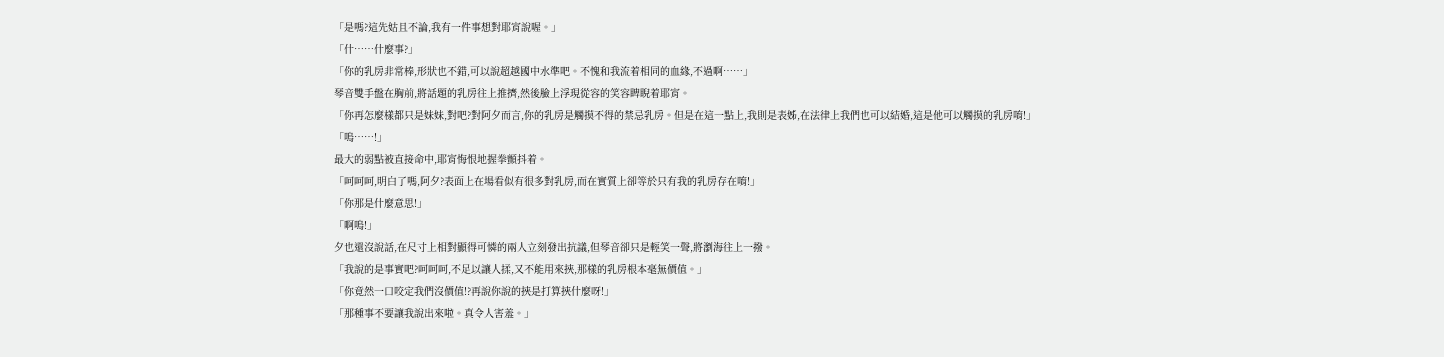「是嗎?這先姑且不論,我有一件事想對耶宵說喔。」
「什……什麼事?」
「你的乳房非常棒,形狀也不錯,可以說超越國中水準吧。不愧和我流着相同的血緣,不過啊……」
琴音雙手盤在胸前,將話題的乳房往上推擠,然後臉上浮現從容的笑容睥睨着耶宵。
「你再怎麼樣都只是妹妹,對吧?對阿夕而言,你的乳房是觸摸不得的禁忌乳房。但是在這一點上,我則是表姊,在法律上我們也可以結婚,這是他可以觸摸的乳房唷!」
「嗚……!」
最大的弱點被直接命中,耶宵悔恨地握拳顫抖着。
「呵呵呵,明白了嗎,阿夕?表面上在場看似有很多對乳房,而在實質上卻等於只有我的乳房存在唷!」
「你那是什麼意思!」
「啊嗚!」
夕也還沒說話,在尺寸上相對顯得可憐的兩人立刻發出抗議,但琴音卻只是輕笑一聲,將瀏海往上一撥。
「我說的是事實吧?呵呵呵,不足以讓人揉,又不能用來挾,那樣的乳房根本毫無價值。」
「你竟然一口咬定我們沒價值!?再說你說的挾是打算挾什麼呀!」
「那種事不要讓我說出來啦。真令人害羞。」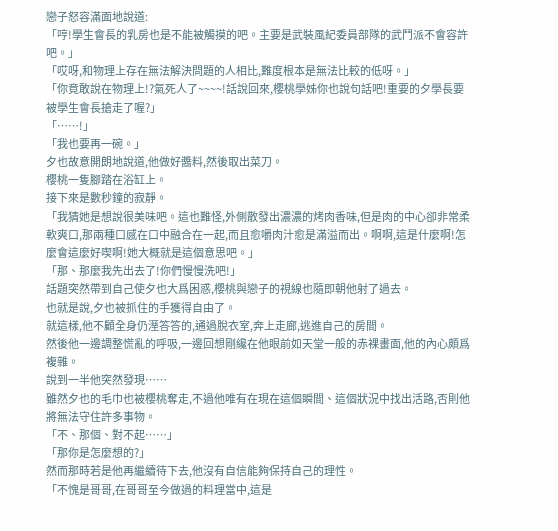戀子怒容滿面地說道:
「哼!學生會長的乳房也是不能被觸摸的吧。主要是武裝風紀委員部隊的武鬥派不會容許吧。」
「哎呀,和物理上存在無法解決問題的人相比,難度根本是無法比較的低呀。」
「你竟敢說在物理上!?氣死人了~~~~!話說回來,櫻桃學姊你也說句話吧!重要的夕學長要被學生會長搶走了喔?」
「……!」
「我也要再一碗。」
夕也故意開朗地說道,他做好醬料,然後取出菜刀。
櫻桃一隻腳踏在浴缸上。
接下來是數秒鐘的寂靜。
「我猜她是想說很美味吧。這也難怪,外側散發出濃濃的烤肉香味,但是肉的中心卻非常柔軟爽口,那兩種口感在口中融合在一起,而且愈嚼肉汁愈是滿溢而出。啊啊,這是什麼啊!怎麼會這麼好喫啊!她大概就是這個意思吧。」
「那、那麼我先出去了!你們慢慢洗吧!」
話題突然帶到自己使夕也大爲困惑,櫻桃與戀子的視線也隨即朝他射了過去。
也就是說,夕也被抓住的手獲得自由了。
就這樣,他不顧全身仍溼答答的,通過脫衣室,奔上走廊,逃進自己的房間。
然後他一邊調整慌亂的呼吸,一邊回想剛纔在他眼前如天堂一般的赤裸畫面,他的內心頗爲複雜。
說到一半他突然發現……
雖然夕也的毛巾也被櫻桃奪走,不過他唯有在現在這個瞬間、這個狀況中找出活路,否則他將無法守住許多事物。
「不、那個、對不起……」
「那你是怎麼想的?」
然而那時若是他再繼續待下去,他沒有自信能夠保持自己的理性。
「不愧是哥哥,在哥哥至今做過的料理當中,這是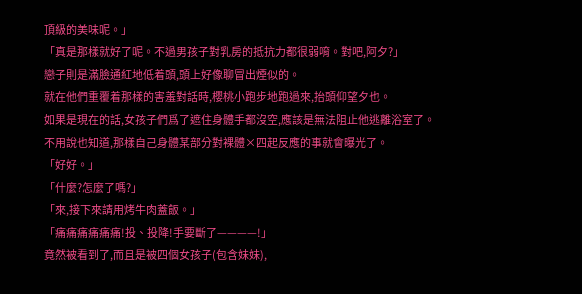頂級的美味呢。」
「真是那樣就好了呢。不過男孩子對乳房的抵抗力都很弱唷。對吧,阿夕?」
戀子則是滿臉通紅地低着頭,頭上好像聊冒出煙似的。
就在他們重覆着那樣的害羞對話時,櫻桃小跑步地跑過來,抬頭仰望夕也。
如果是現在的話,女孩子們爲了遮住身體手都沒空,應該是無法阻止他逃離浴室了。
不用說也知道,那樣自己身體某部分對裸體×四起反應的事就會曝光了。
「好好。」
「什麼?怎麼了嗎?」
「來,接下來請用烤牛肉蓋飯。」
「痛痛痛痛痛痛!投、投降!手要斷了————!」
竟然被看到了,而且是被四個女孩子(包含妹妹),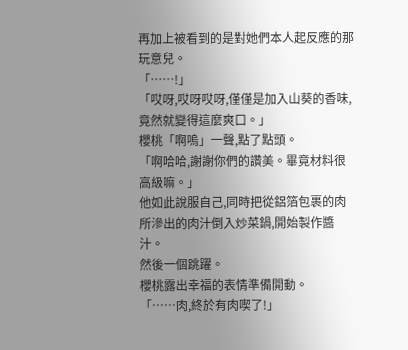再加上被看到的是對她們本人起反應的那玩意兒。
「……!」
「哎呀,哎呀哎呀,僅僅是加入山葵的香味,竟然就變得這麼爽口。」
櫻桃「啊嗚」一聲,點了點頭。
「啊哈哈,謝謝你們的讚美。畢竟材料很高級嘛。」
他如此說服自己,同時把從鋁箔包裹的肉所滲出的肉汁倒入炒菜鍋,開始製作醬汁。
然後一個跳躍。
櫻桃露出幸福的表情準備開動。
「……肉,終於有肉喫了!」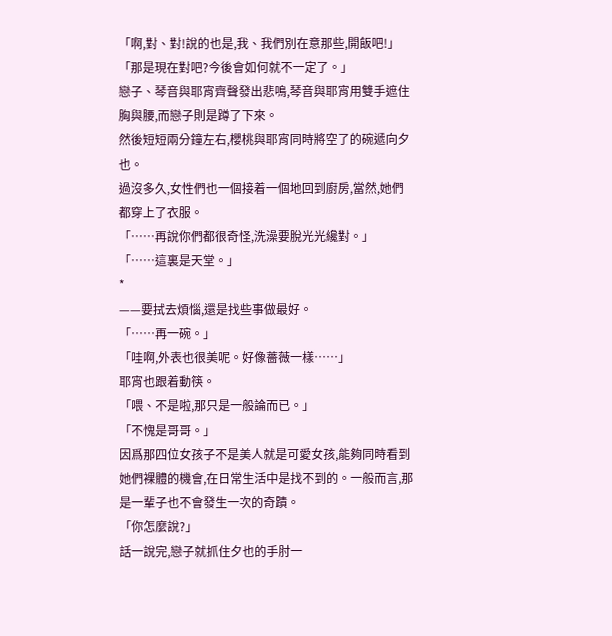「啊,對、對!說的也是,我、我們別在意那些,開飯吧!」
「那是現在對吧?今後會如何就不一定了。」
戀子、琴音與耶宵齊聲發出悲鳴,琴音與耶宵用雙手遮住胸與腰,而戀子則是蹲了下來。
然後短短兩分鐘左右,櫻桃與耶宵同時將空了的碗遞向夕也。
過沒多久,女性們也一個接着一個地回到廚房,當然,她們都穿上了衣服。
「……再說你們都很奇怪,洗澡要脫光光纔對。」
「……這裏是天堂。」
*
——要拭去煩惱,還是找些事做最好。
「……再一碗。」
「哇啊,外表也很美呢。好像薔薇一樣……」
耶宵也跟着動筷。
「喂、不是啦,那只是一般論而已。」
「不愧是哥哥。」
因爲那四位女孩子不是美人就是可愛女孩,能夠同時看到她們裸體的機會,在日常生活中是找不到的。一般而言,那是一輩子也不會發生一次的奇蹟。
「你怎麼說?」
話一說完,戀子就抓住夕也的手肘一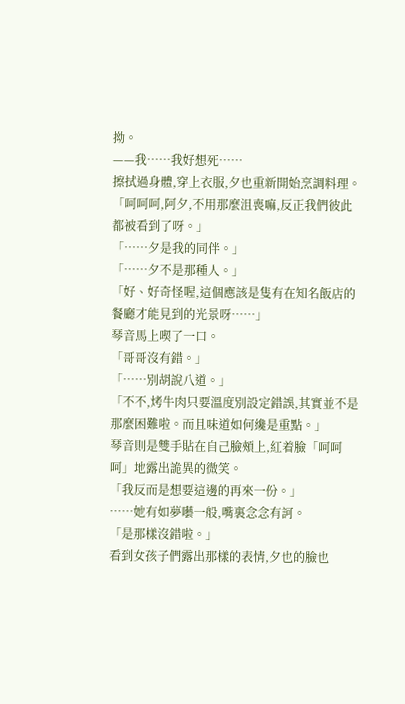拗。
——我……我好想死……
擦拭過身體,穿上衣服,夕也重新開始烹調料理。
「呵呵呵,阿夕,不用那麼沮喪嘛,反正我們彼此都被看到了呀。」
「……夕是我的同伴。」
「……夕不是那種人。」
「好、好奇怪喔,這個應該是隻有在知名飯店的餐廳才能見到的光景呀……」
琴音馬上喫了一口。
「哥哥沒有錯。」
「……別胡說八道。」
「不不,烤牛肉只要溫度別設定錯誤,其實並不是那麼困難啦。而且味道如何纔是重點。」
琴音則是雙手貼在自己臉頰上,紅着臉「呵呵呵」地露出詭異的微笑。
「我反而是想要這邊的再來一份。」
……她有如夢囈一般,嘴裏念念有訶。
「是那樣沒錯啦。」
看到女孩子們露出那樣的表情,夕也的臉也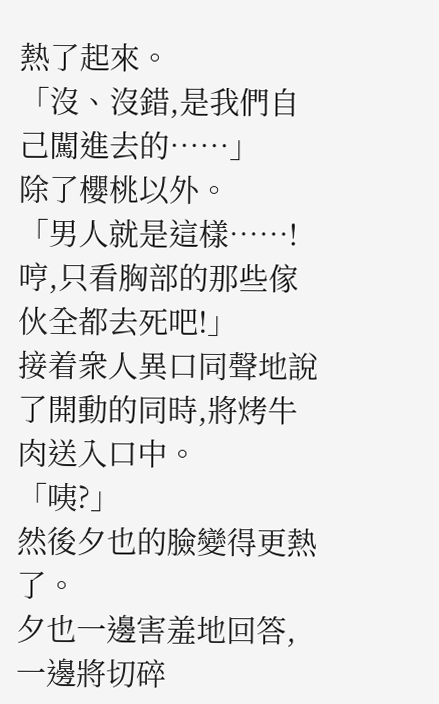熱了起來。
「沒、沒錯,是我們自己闖進去的……」
除了櫻桃以外。
「男人就是這樣……!哼,只看胸部的那些傢伙全都去死吧!」
接着衆人異口同聲地說了開動的同時,將烤牛肉送入口中。
「咦?」
然後夕也的臉變得更熱了。
夕也一邊害羞地回答,一邊將切碎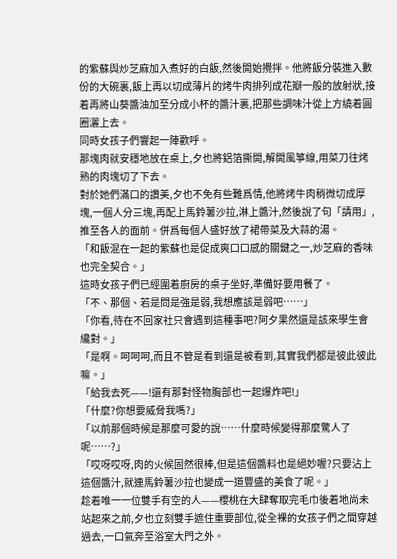的紫蘇與炒芝麻加入煮好的白飯,然後開始攪拌。他將飯分裝進入數份的大碗裏,飯上再以切成薄片的烤牛肉排列成花瓣一般的放射狀,接着再將山葵醬油加至分成小杯的醬汁裏,把那些調味汁從上方繞着圓圈灑上去。
同時女孩子們響起一陣歡呼。
那塊肉就安穩地放在桌上,夕也將鋁箔撕開,解開風箏線,用菜刀往烤熟的肉塊切了下去。
對於她們滿口的讚美,夕也不免有些難爲情,他將烤牛肉稍微切成厚塊,一個人分三塊,再配上馬鈴薯沙拉,淋上醬汁,然後說了句「請用」,推至各人的面前。併爲每個人盛好放了裙帶菜及大蒜的湯。
「和飯混在一起的紫蘇也是促成爽口口感的關鍵之一,炒芝麻的香味也完全契合。」
這時女孩子們已經圍着廚房的桌子坐好,準備好要用餐了。
「不、那個、若是問是強是弱,我想應該是弱吧……」
「你看,待在不回家社只會遇到這種事吧?阿夕果然還是該來學生會纔對。」
「是啊。呵呵呵,而且不管是看到還是被看到,其實我們都是彼此彼此嘛。」
「給我去死——!還有那對怪物胸部也一起爆炸吧!」
「什麼?你想要威脅我嗎?」
「以前那個時候是那麼可愛的說……什麼時候變得那麼驚人了呢……?」
「哎呀哎呀,肉的火候固然很棒,但是這個醬料也是絕妙喔?只要沾上這個醬汁,就連馬鈴薯沙拉也變成一道豐盛的美食了呢。」
趁着唯一一位雙手有空的人——櫻桃在大肆奪取完毛巾後着地尚未站起來之前,夕也立刻雙手遮住重要部位,從全裸的女孩子們之間穿越過去,一口氣奔至浴室大門之外。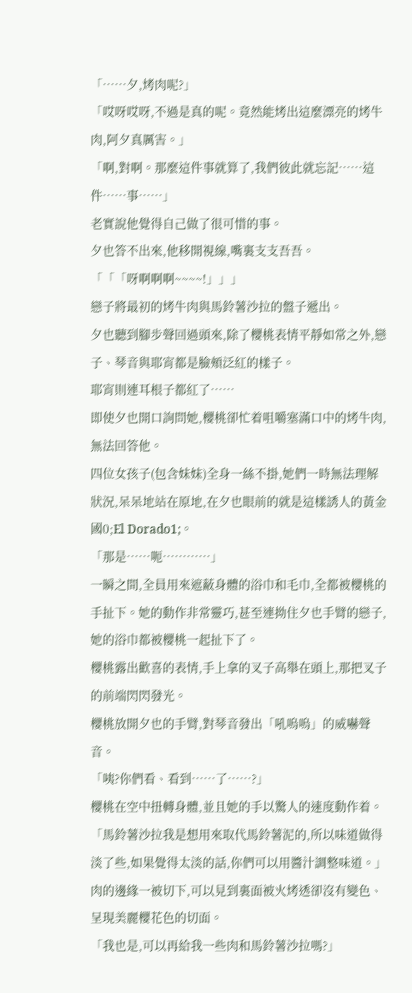「……夕,烤肉呢?」
「哎呀哎呀,不過是真的呢。竟然能烤出這麼漂亮的烤牛肉,阿夕真厲害。」
「啊,對啊。那麼這件事就算了,我們彼此就忘記……這件……事……」
老實說他覺得自己做了很可惜的事。
夕也答不出來,他移開視線,嘴裏支支吾吾。
「「「呀啊啊啊~~~~!」」」
戀子將最初的烤牛肉與馬鈴薯沙拉的盤子遞出。
夕也聽到腳步聲回過頭來,除了櫻桃表情平靜如常之外,戀子、琴音與耶宵都是臉頰泛紅的樣子。
耶宵則連耳根子都紅了……
即使夕也開口詢問她,櫻桃卻忙着咀嚼塞滿口中的烤牛肉,無法回答他。
四位女孩子(包含妹妹)全身一絲不掛,她們一時無法理解狀況,呆呆地站在原地,在夕也眼前的就是這樣誘人的黃金國0;El Dorado1;。
「那是……呃…………」
一瞬之間,全員用來遮蔽身體的浴巾和毛巾,全都被櫻桃的手扯下。她的動作非常靈巧,甚至連拗住夕也手臂的戀子,她的浴巾都被櫻桃一起扯下了。
櫻桃露出歡喜的表情,手上拿的叉子高舉在頭上,那把叉子的前端閃閃發光。
櫻桃放開夕也的手臂,對琴音發出「吼嗚嗚」的威嚇聲音。
「咦?你們看、看到……了……?」
櫻桃在空中扭轉身體,並且她的手以驚人的速度動作着。
「馬鈴薯沙拉我是想用來取代馬鈴薯泥的,所以味道做得淡了些,如果覺得太淡的話,你們可以用醬汁調整味道。」
肉的邊緣一被切下,可以見到裏面被火烤透卻沒有變色、呈現美麗櫻花色的切面。
「我也是,可以再給我一些肉和馬鈴薯沙拉嗎?」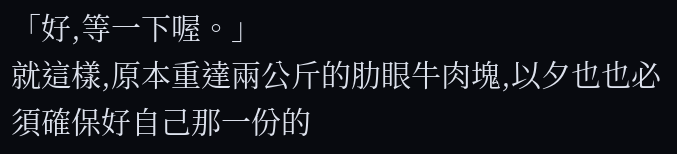「好,等一下喔。」
就這樣,原本重達兩公斤的肋眼牛肉塊,以夕也也必須確保好自己那一份的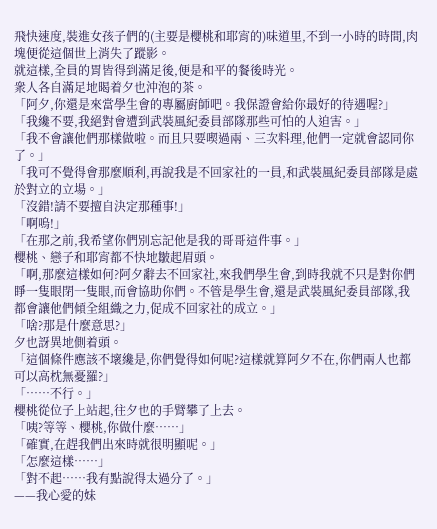飛快速度,裝進女孩子們的(主要是櫻桃和耶宵的)味道里,不到一小時的時間,肉塊便從這個世上消失了蹤影。
就這樣,全員的胃皆得到滿足後,便是和平的餐後時光。
衆人各自滿足地暍着夕也沖泡的茶。
「阿夕,你還是來當學生會的專屬廚師吧。我保證會給你最好的待遇喔?」
「我纔不要,我絕對會遭到武裝風紀委員部隊那些可怕的人迫害。」
「我不會讓他們那樣做啦。而且只要喫過兩、三次料理,他們一定就會認同你了。」
「我可不覺得會那麼順利,再說我是不回家社的一員,和武裝風紀委員部隊是處於對立的立場。」
「沒錯!請不要擅自決定那種事!」
「啊嗚!」
「在那之前,我希望你們別忘記他是我的哥哥這件事。」
櫻桃、戀子和耶宵都不快地皺起眉頭。
「啊,那麼這樣如何?阿夕辭去不回家社,來我們學生會,到時我就不只是對你們睜一隻眼閉一隻眼,而會協助你們。不管是學生會,還是武裝風紀委員部隊,我都會讓他們傾全組織之力,促成不回家社的成立。」
「啥?那是什麼意思?」
夕也訝異地側着頭。
「這個條件應該不壞纔是,你們覺得如何呢?這樣就算阿夕不在,你們兩人也都可以高枕無憂羅?」
「……不行。」
櫻桃從位子上站起,往夕也的手臂攀了上去。
「咦?等等、櫻桃,你做什麼……」
「確實,在趕我們出來時就很明顯呢。」
「怎麼這樣……」
「對不起……我有點說得太過分了。」
——我心愛的妹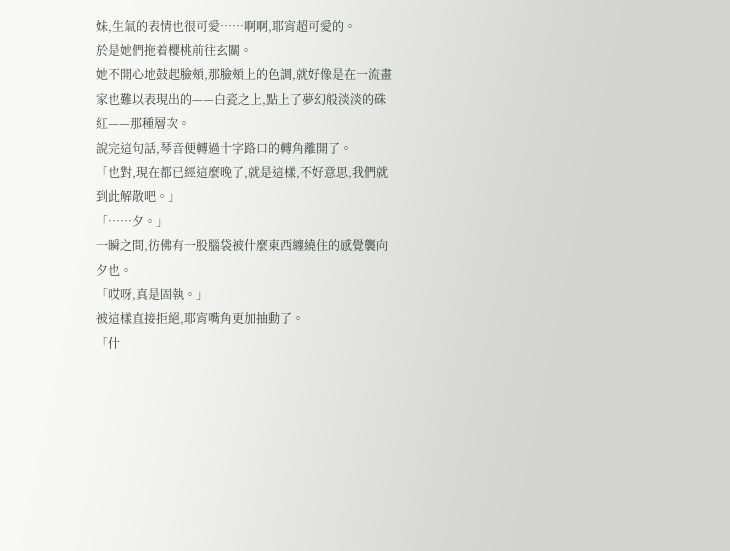妹,生氣的表情也很可愛……啊啊,耶宵超可愛的。
於是她們拖着櫻桃前往玄關。
她不開心地鼓起臉頰,那臉頰上的色調,就好像是在一流畫家也難以表現出的——白瓷之上,點上了夢幻般淡淡的硃紅——那種層次。
說完這句話,琴音便轉過十字路口的轉角離開了。
「也對,現在都已經這麼晚了,就是這樣,不好意思,我們就到此解散吧。」
「……夕。」
一瞬之間,彷佛有一股腦袋被什麼東西纏繞住的感覺襲向夕也。
「哎呀,真是固執。」
被這樣直接拒絕,耶宵嘴角更加抽動了。
「什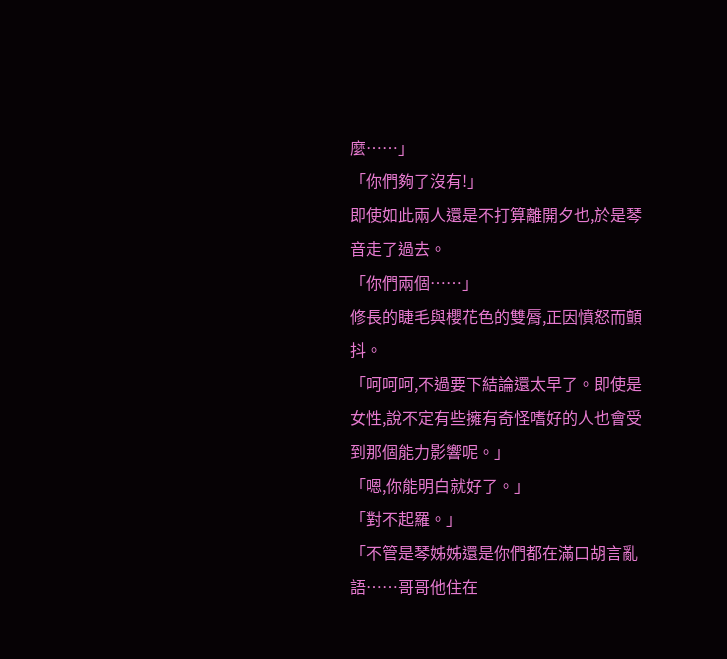麼……」
「你們夠了沒有!」
即使如此兩人還是不打算離開夕也,於是琴音走了過去。
「你們兩個……」
修長的睫毛與櫻花色的雙脣,正因憤怒而顫抖。
「呵呵呵,不過要下結論還太早了。即使是女性,說不定有些擁有奇怪嗜好的人也會受到那個能力影響呢。」
「嗯,你能明白就好了。」
「對不起羅。」
「不管是琴姊姊還是你們都在滿口胡言亂語……哥哥他住在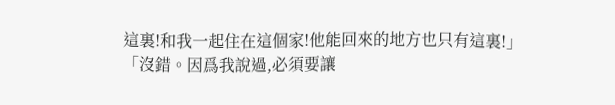這裏!和我一起住在這個家!他能回來的地方也只有這裏!」
「沒錯。因爲我說過,必須要讓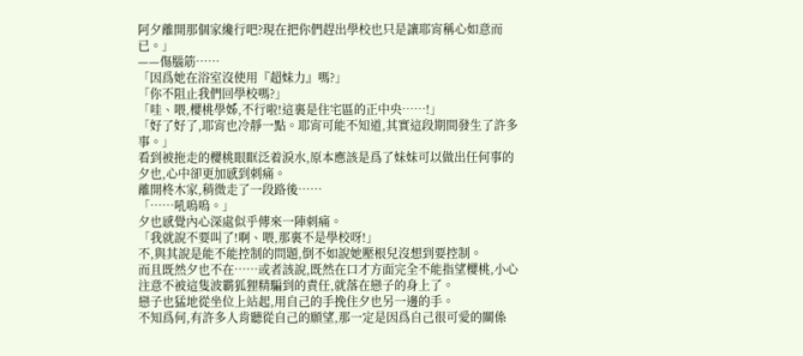阿夕離開那個家纔行吧?現在把你們趕出學校也只是讓耶宵稱心如意而已。」
——傷腦筋……
「因爲她在浴室沒使用『超妹力』嗎?」
「你不阻止我們回學校嗎?」
「哇、喂,櫻桃學姊,不行啦!這裏是住宅區的正中央……!」
「好了好了,耶宵也冷靜一點。耶宵可能不知道,其實這段期間發生了許多事。」
看到被拖走的櫻桃眼眶泛着淚水,原本應該是爲了妹妹可以做出任何事的夕也,心中卻更加感到刺痛。
離開柊木家,稍微走了一段路後……
「……吼嗚嗚。」
夕也感覺內心深處似乎傳來一陣刺痛。
「我就說不要叫了!啊、喂,那裏不是學校呀!」
不,與其說是能不能控制的問題,倒不如說她壓根兒沒想到要控制。
而且既然夕也不在……或者該說,既然在口才方面完全不能指望櫻桃,小心注意不被這隻波霸狐狸精騙到的責任,就落在戀子的身上了。
戀子也猛地從坐位上站起,用自己的手挽住夕也另一邊的手。
不知爲何,有許多人肯聽從自己的願望,那一定是因爲自己很可愛的關係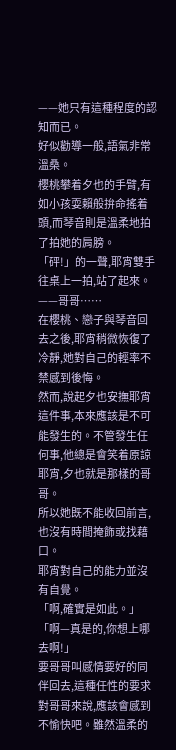——她只有這種程度的認知而已。
好似勸導一般,語氣非常溫桑。
櫻桃攀着夕也的手臂,有如小孩耍賴般拚命搖着頭,而琴音則是溫柔地拍了拍她的肩膀。
「砰!」的一聲,耶宵雙手往桌上一拍,站了起來。
——哥哥……
在櫻桃、戀子與琴音回去之後,耶宵稍微恢復了冷靜,她對自己的輕率不禁感到後悔。
然而,說起夕也安撫耶宵這件事,本來應該是不可能發生的。不管發生任何事,他總是會笑着原諒耶宵,夕也就是那樣的哥哥。
所以她既不能收回前言,也沒有時間掩飾或找藉口。
耶宵對自己的能力並沒有自覺。
「啊,確實是如此。」
「啊—真是的,你想上哪去啊!」
要哥哥叫感情要好的同伴回去,這種任性的要求對哥哥來說,應該會感到不愉快吧。雖然溫柔的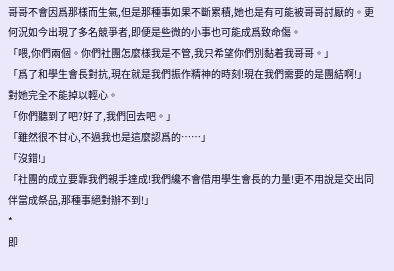哥哥不會因爲那樣而生氣,但是那種事如果不斷累積,她也是有可能被哥哥討厭的。更何況如今出現了多名競爭者,即便是些微的小事也可能成爲致命傷。
「喂,你們兩個。你們社團怎麼樣我是不管,我只希望你們別黏着我哥哥。」
「爲了和學生會長對抗,現在就是我們振作精神的時刻!現在我們需要的是團結啊!」
對她完全不能掉以輕心。
「你們聽到了吧?好了,我們回去吧。」
「雖然很不甘心,不過我也是這麼認爲的……」
「沒錯!」
「社團的成立要靠我們親手達成!我們纔不會借用學生會長的力量!更不用說是交出同伴當成祭品,那種事絕對辦不到!」
*
即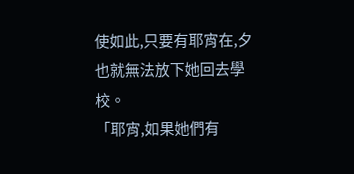使如此,只要有耶宵在,夕也就無法放下她回去學校。
「耶宵,如果她們有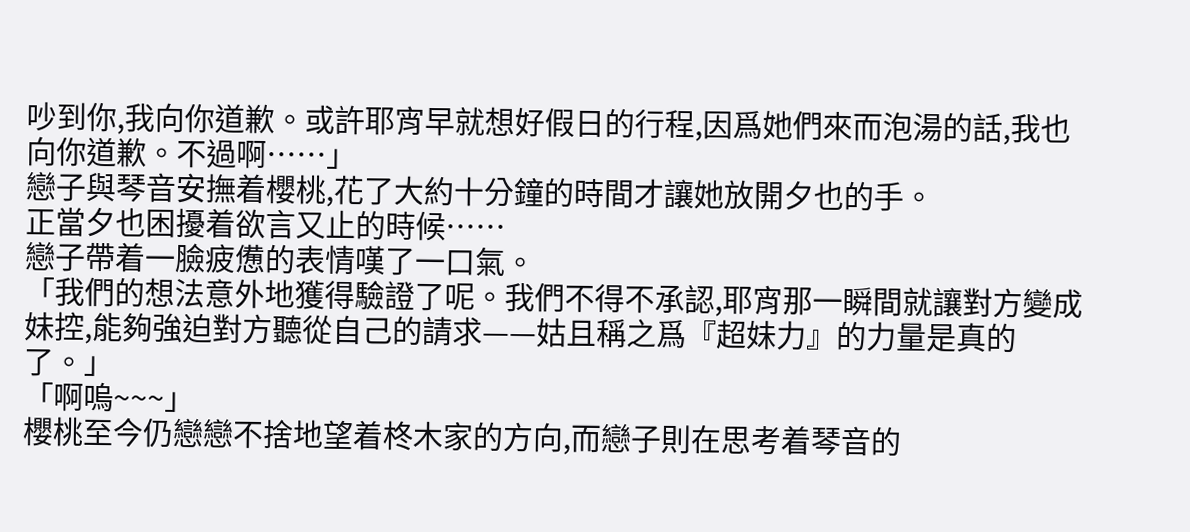吵到你,我向你道歉。或許耶宵早就想好假日的行程,因爲她們來而泡湯的話,我也向你道歉。不過啊……」
戀子與琴音安撫着櫻桃,花了大約十分鐘的時間才讓她放開夕也的手。
正當夕也困擾着欲言又止的時候……
戀子帶着一臉疲憊的表情嘆了一口氣。
「我們的想法意外地獲得驗證了呢。我們不得不承認,耶宵那一瞬間就讓對方變成妹控,能夠強迫對方聽從自己的請求——姑且稱之爲『超妹力』的力量是真的了。」
「啊嗚~~~」
櫻桃至今仍戀戀不捨地望着柊木家的方向,而戀子則在思考着琴音的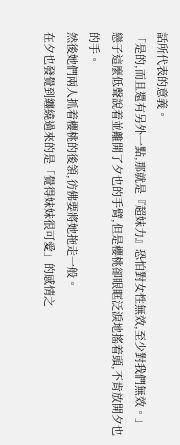話所代表的意義。
「是的,而且還有另外一點,那就是『超妹力』恐怕對女性無效,至少對我們無效。」
戀子這麼低聲說着並離開了夕也的手臂,但是櫻桃卻眼眶泛淚地搖着頭,不肯放開夕也的手。
然後她們兩人抓着櫻桃的後領,彷佛要將她拖走一般。
在夕也發覺到纏繞過來的是「覺得妹妹很可愛」的感情之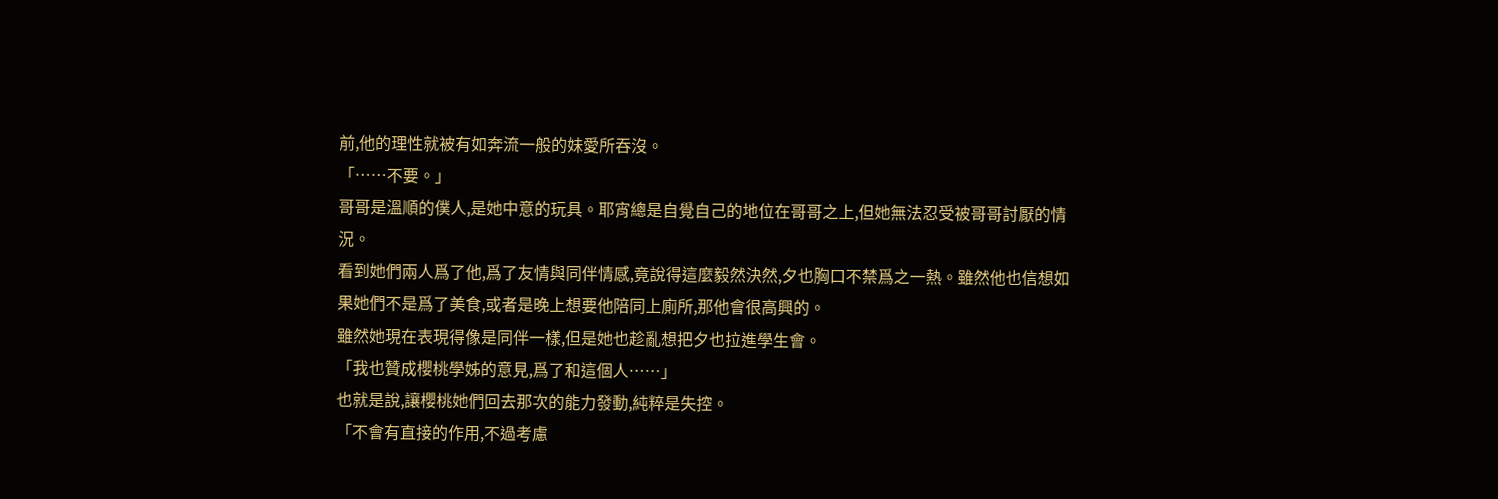前,他的理性就被有如奔流一般的妹愛所吞沒。
「……不要。」
哥哥是溫順的僕人,是她中意的玩具。耶宵總是自覺自己的地位在哥哥之上,但她無法忍受被哥哥討厭的情況。
看到她們兩人爲了他,爲了友情與同伴情感,竟說得這麼毅然決然,夕也胸口不禁爲之一熱。雖然他也信想如果她們不是爲了美食,或者是晚上想要他陪同上廁所,那他會很高興的。
雖然她現在表現得像是同伴一樣,但是她也趁亂想把夕也拉進學生會。
「我也贊成櫻桃學姊的意見,爲了和這個人……」
也就是說,讓櫻桃她們回去那次的能力發動,純粹是失控。
「不會有直接的作用,不過考慮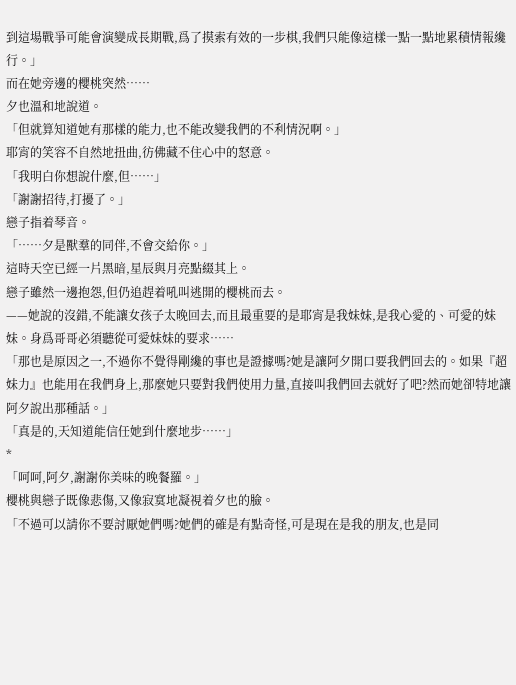到這場戰爭可能會演變成長期戰,爲了摸索有效的一步棋,我們只能像這樣一點一點地累積情報纔行。」
而在她旁邊的櫻桃突然……
夕也溫和地說道。
「但就算知道她有那樣的能力,也不能改變我們的不利情況啊。」
耶宵的笑容不自然地扭曲,彷佛藏不住心中的怒意。
「我明白你想說什麼,但……」
「謝謝招待,打擾了。」
戀子指着琴音。
「……夕是獸羣的同伴,不會交給你。」
這時天空已經一片黑暗,星辰與月亮點綴其上。
戀子雖然一邊抱怨,但仍追趕着吼叫逃開的櫻桃而去。
——她說的沒錯,不能讓女孩子太晚回去,而且最重要的是耶宵是我妹妹,是我心愛的、可愛的妹妹。身爲哥哥必須聽從可愛妹妹的要求……
「那也是原因之一,不過你不覺得剛纔的事也是證據嗎?她是讓阿夕開口要我們回去的。如果『超妹力』也能用在我們身上,那麼她只要對我們使用力量,直接叫我們回去就好了吧?然而她卻特地讓阿夕說出那種話。」
「真是的,天知道能信任她到什麼地步……」
*
「呵呵,阿夕,謝謝你美味的晚餐羅。」
櫻桃與戀子既像悲傷,又像寂寞地凝視着夕也的臉。
「不過可以請你不要討厭她們嗎?她們的確是有點奇怪,可是現在是我的朋友,也是同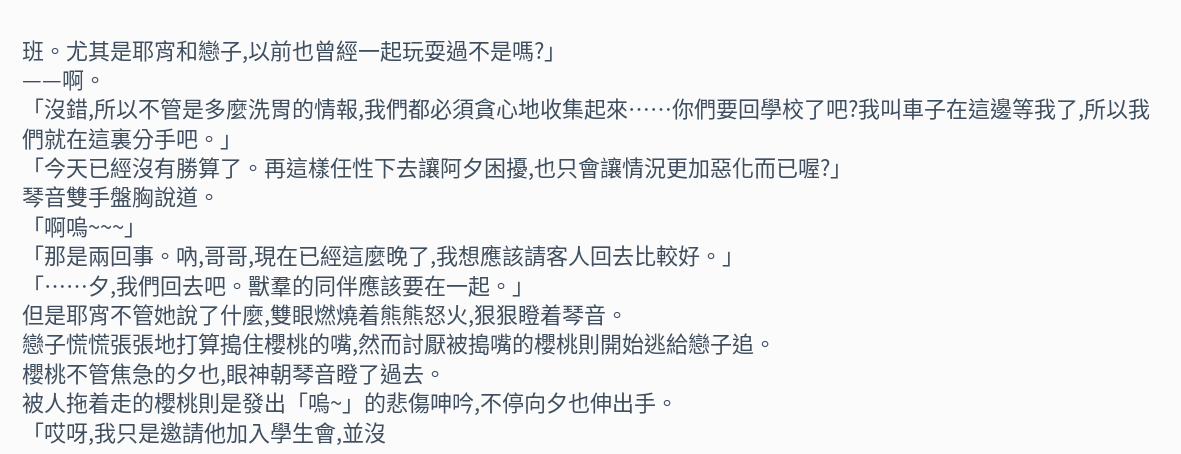班。尤其是耶宵和戀子,以前也曾經一起玩耍過不是嗎?」
——啊。
「沒錯,所以不管是多麼洗胃的情報,我們都必須貪心地收集起來……你們要回學校了吧?我叫車子在這邊等我了,所以我們就在這裏分手吧。」
「今天已經沒有勝算了。再這樣任性下去讓阿夕困擾,也只會讓情況更加惡化而已喔?」
琴音雙手盤胸說道。
「啊嗚~~~」
「那是兩回事。吶,哥哥,現在已經這麼晚了,我想應該請客人回去比較好。」
「……夕,我們回去吧。獸羣的同伴應該要在一起。」
但是耶宵不管她說了什麼,雙眼燃燒着熊熊怒火,狠狠瞪着琴音。
戀子慌慌張張地打算搗住櫻桃的嘴,然而討厭被搗嘴的櫻桃則開始逃給戀子追。
櫻桃不管焦急的夕也,眼神朝琴音瞪了過去。
被人拖着走的櫻桃則是發出「嗚~」的悲傷呻吟,不停向夕也伸出手。
「哎呀,我只是邀請他加入學生會,並沒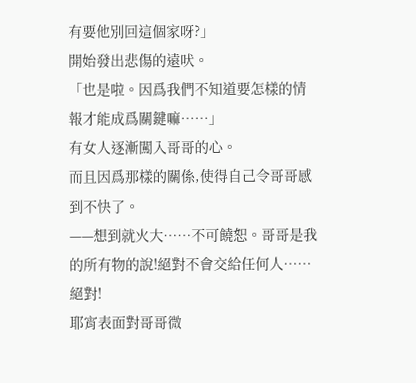有要他別回這個家呀?」
開始發出悲傷的遠吠。
「也是啦。因爲我們不知道要怎樣的情報才能成爲關鍵嘛……」
有女人逐漸闖入哥哥的心。
而且因爲那樣的關係,使得自己令哥哥感到不快了。
——想到就火大……不可饒恕。哥哥是我的所有物的說!絕對不會交給任何人……絕對!
耶宵表面對哥哥微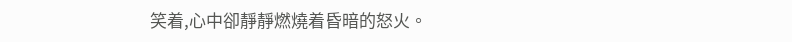笑着,心中卻靜靜燃燒着昏暗的怒火。